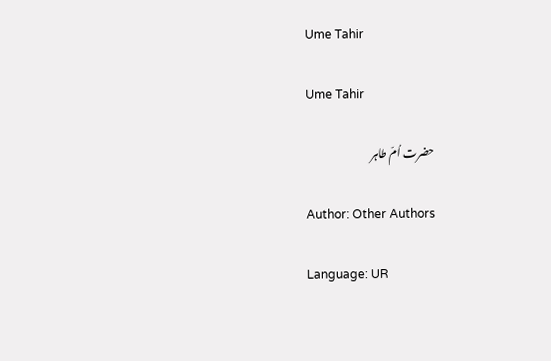Ume Tahir

Ume Tahir

حضرت اُمّ طاہر

Author: Other Authors

Language: UR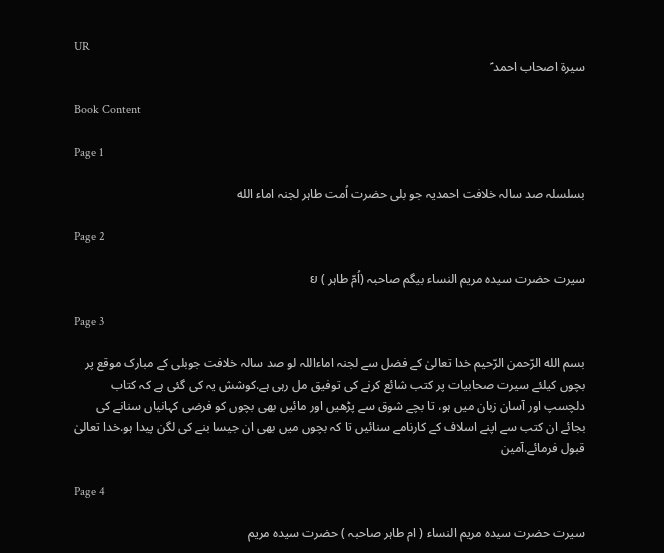UR
سیرۃ اصحاب احمد ؑ

Book Content

Page 1

بسلسلہ صد سالہ خلافت احمدیہ جو بلی حضرت اُمت طاہر لجنہ اماء الله

Page 2

سیرت حضرت سیدہ مریم النساء بیگم صاحبہ (اُمّ طاہر ) ย

Page 3

بسم الله الرّحمن الرّحيم خدا تعالیٰ کے فضل سے لجنہ اماءاللہ لو صد سالہ خلافت جوبلی کے مبارک موقع پر بچوں کیلئے سیرت صحابیات پر کتب شائع کرنے کی توفیق مل رہی ہے.کوشش یہ کی گئی ہے کہ کتاب دلچسپ اور آسان زبان میں ہو، تا بچے شوق سے پڑھیں اور مائیں بھی بچوں کو فرضی کہانیاں سنانے کی بجائے ان کتب سے اپنے اسلاف کے کارنامے سنائیں تا کہ بچوں میں بھی ان جیسا بنے کی لگن پیدا ہو.خدا تعالیٰ قبول فرمائے.آمین

Page 4

سیرت حضرت سیدہ مریم النساء ( ام طاہر صاحبہ ) حضرت سیدہ مریم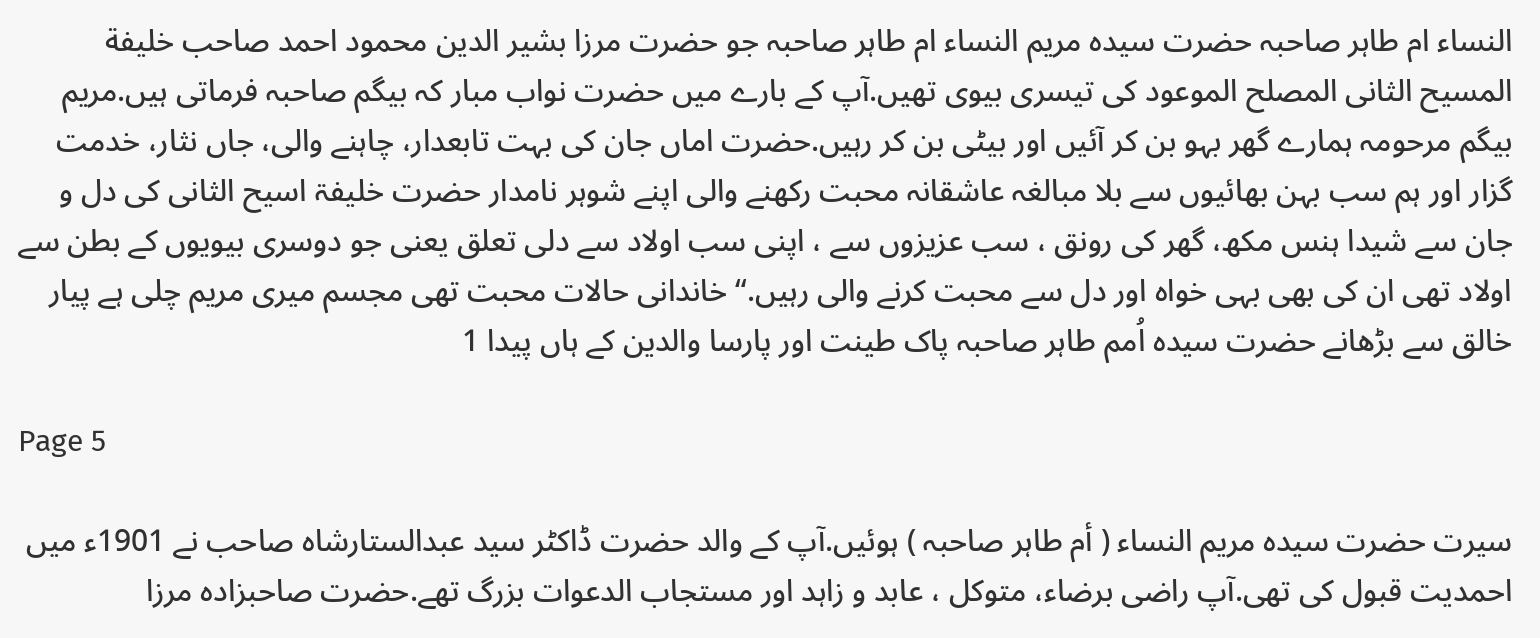النساء ام طاہر صاحبہ حضرت سیدہ مریم النساء ام طاہر صاحبہ جو حضرت مرزا بشیر الدین محمود احمد صاحب خلیفة المسیح الثانی المصلح الموعود کی تیسری بیوی تھیں.آپ کے بارے میں حضرت نواب مبار کہ بیگم صاحبہ فرماتی ہیں.مریم بیگم مرحومہ ہمارے گھر بہو بن کر آئیں اور بیٹی بن کر رہیں.حضرت اماں جان کی بہت تابعدار، چاہنے والی، جاں نثار، خدمت گزار اور ہم سب بہن بھائیوں سے بلا مبالغہ عاشقانہ محبت رکھنے والی اپنے شوہر نامدار حضرت خلیفۃ اسیح الثانی کی دل و جان سے شیدا ہنس مکھ، گھر کی رونق ، سب عزیزوں سے ، اپنی سب اولاد سے دلی تعلق یعنی جو دوسری بیویوں کے بطن سے اولاد تھی ان کی بھی بہی خواہ اور دل سے محبت کرنے والی رہیں.“ خاندانی حالات محبت تھی مجسم میری مریم چلی ہے پیار خالق سے بڑھانے حضرت سیدہ اُمم طاہر صاحبہ پاک طینت اور پارسا والدین کے ہاں پیدا 1

Page 5

سیرت حضرت سیدہ مریم النساء ( أم طاہر صاحبہ ) ہوئیں.آپ کے والد حضرت ڈاکٹر سید عبدالستارشاہ صاحب نے 1901ء میں احمدیت قبول کی تھی.آپ راضی برضاء، متوکل ، عابد و زاہد اور مستجاب الدعوات بزرگ تھے.حضرت صاحبزادہ مرزا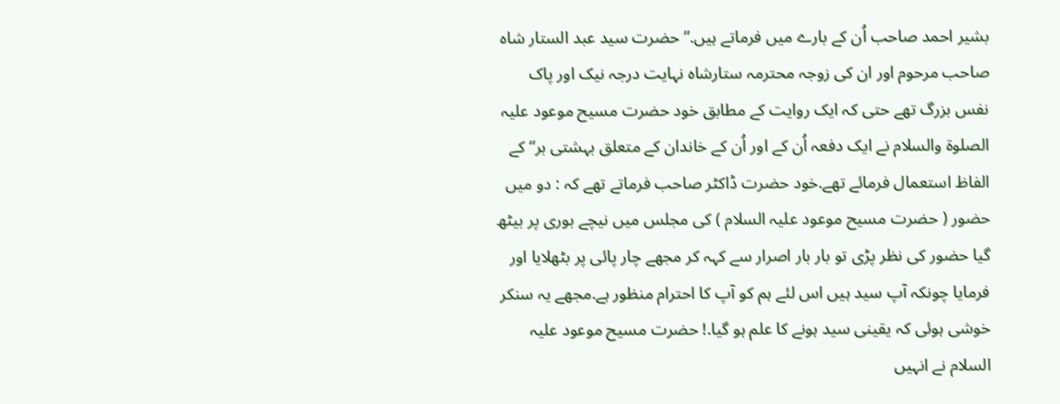بشیر احمد صاحب اُن کے بارے میں فرماتے ہیں.”حضرت سید عبد الستار شاہ صاحب مرحوم اور ان کی زوجہ محترمہ ستارشاہ نہایت درجہ نیک اور پاک نفس بزرگ تھے حتی کہ ایک روایت کے مطابق خود حضرت مسیح موعود علیہ الصلوۃ والسلام نے ایک دفعہ اُن کے اور اُن کے خاندان کے متعلق بہشتی بر“ کے الفاظ استعمال فرمائے تھے.خود حضرت ڈاکٹر صاحب فرماتے تھے کہ : دو میں حضور ( حضرت مسیح موعود علیہ السلام ) کی مجلس میں نیچے بوری پر بیٹھ گیا حضور کی نظر پڑی تو بار بار اصرار سے کہہ کر مجھے چار پائی پر بٹھلایا اور فرمایا چونکہ آپ سید ہیں اس لئے ہم کو آپ کا احترام منظور ہے.مجھے یہ سنکر خوشی ہوئی کہ یقینی سید ہونے کا علم ہو گیا.! حضرت مسیح موعود علیہ السلام نے انہیں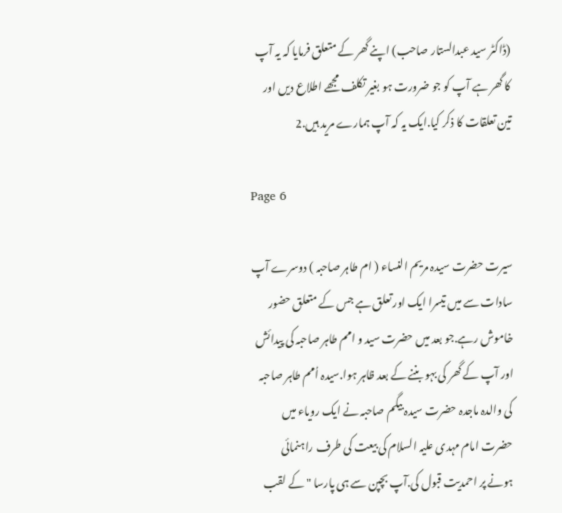(ڈاکٹر سید عبدالستار صاحب) اپنے گھر کے متعلق فرمایا کہ یہ آپ کا گھر ہے آپ کو جو ضرورت ہو بغیر تکلف مجھے اطلاع دیں اور تین تعلقات کا ذکر کیا.ایک یہ کہ آپ ہمارے مرید ہیں.2

Page 6

سیرت حضرت سیدہ مریم النساء ( ام طاہر صاحبہ ) دوسرے آپ سادات سے میں تیسرا ایک اور تعلق ہے جس کے متعلق حضور خاموش رہے.جو بعد میں حضرت سید و امم طاہر صاحبہ کی پیدائش اور آپ کے گھر کی بہو بننے کے بعد ظاہر ہوا.سیدہ اُمم طاہر صاحبہ کی والدہ ماجدہ حضرت سیدہ بیگم صاحبہ نے ایک رویاء میں حضرت امام مہدی علیہ السلام کی بیعت کی طرف راہنمائی ہونے پر احمدیت قبول کی.آپ بچپن سے ہی پارسا " کے لقب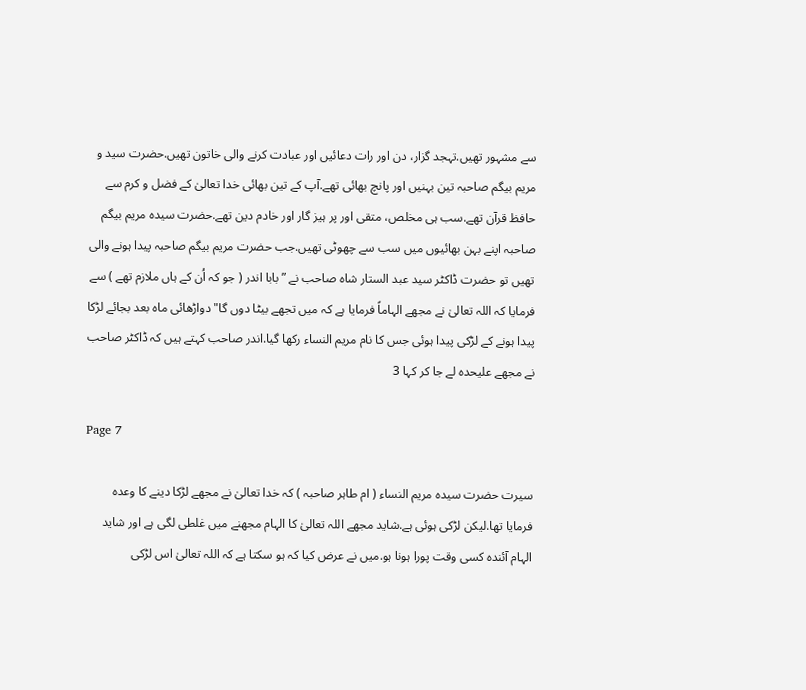سے مشہور تھیں.تہجد گزار، دن اور رات دعائیں اور عبادت کرنے والی خاتون تھیں.حضرت سید و مریم بیگم صاحبہ تین بہنیں اور پانچ بھائی تھے.آپ کے تین بھائی خدا تعالیٰ کے فضل و کرم سے حافظ قرآن تھے.سب ہی مخلص، متقی اور پر ہیز گار اور خادم دین تھے.حضرت سیدہ مریم بیگم صاحبہ اپنے بہن بھائیوں میں سب سے چھوٹی تھیں.جب حضرت مریم بیگم صاحبہ پیدا ہونے والی تھیں تو حضرت ڈاکٹر سید عبد الستار شاہ صاحب نے ”بابا اندر ( جو کہ اُن کے ہاں ملازم تھے ) سے فرمایا کہ اللہ تعالیٰ نے مجھے الہاماً فرمایا ہے کہ میں تجھے بیٹا دوں گا" دواڑھائی ماہ بعد بجائے لڑکا پیدا ہونے کے لڑکی پیدا ہوئی جس کا نام مریم النساء رکھا گیا.اندر صاحب کہتے ہیں کہ ڈاکٹر صاحب نے مجھے علیحدہ لے جا کر کہا 3

Page 7

سیرت حضرت سیدہ مریم النساء ( ام طاہر صاحبہ ) کہ خدا تعالیٰ نے مجھے لڑکا دینے کا وعدہ فرمایا تھا.لیکن لڑکی ہوئی ہے.شاید مجھے اللہ تعالیٰ کا الہام مجھنے میں غلطی لگی ہے اور شاید الہام آئندہ کسی وقت پورا ہونا ہو.میں نے عرض کیا کہ ہو سکتا ہے کہ اللہ تعالیٰ اس لڑکی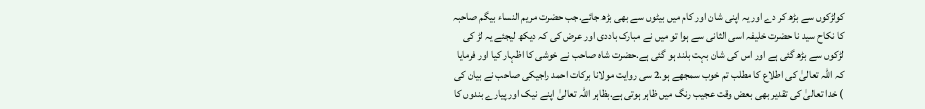کولڑکوں سے بڑھ کر دے اور یہ اپنی شان اور کام میں بیٹوں سے بھی بڑھ جائے.جب حضرت مریم النساء بیگم صاحبہ کا نکاح سید نا حضرت خلیفہ اسی الثانی سے ہوا تو میں نے مبارک باددی اور عرض کی کہ دیکھ لیجئے یہ لڑ کی لڑکوں سے بڑھ گئی ہے اور اس کی شان بہت بلند ہو گئی ہے.حضرت شاہ صاحب نے خوشی کا اظہار کیا اور فرمایا کہ اللہ تعالیٰ کی اطلاع کا مطلب تم خوب سمجھے ہو.2 سی روایت مولانا برکات احمد راجیکی صاحب نے بیان کی ) خدا تعالیٰ کی تقدیر بھی بعض وقت عجیب رنگ میں ظاہر ہوتی ہے.بظاہر اللہ تعالیٰ اپنے نیک اور پیارے بندوں کا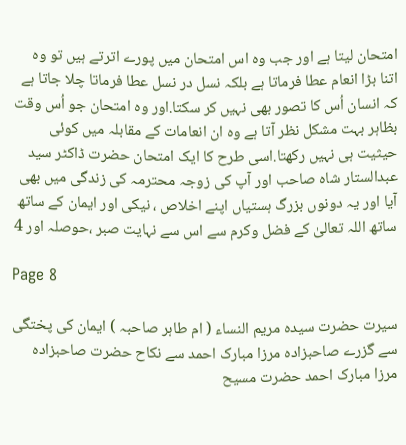امتحان لیتا ہے اور جب وہ اس امتحان میں پورے اترتے ہیں تو وہ اتنا بڑا انعام عطا فرماتا ہے بلکہ نسل در نسل عطا فرماتا چلا جاتا ہے کہ انسان اُس کا تصور بھی نہیں کر سکتا.اور وہ امتحان جو اُس وقت بظاہر بہت مشکل نظر آتا ہے وہ ان انعامات کے مقابلہ میں کوئی حیثیت ہی نہیں رکھتا.اسی طرح کا ایک امتحان حضرت ڈاکٹر سید عبدالستار شاہ صاحب اور آپ کی زوجہ محترمہ کی زندگی میں بھی آیا اور یہ دونوں بزرگ ہستیاں اپنے اخلاص ، نیکی اور ایمان کے ساتھ ساتھ اللہ تعالیٰ کے فضل وکرم سے اس سے نہایت صبر ،حوصلہ اور 4

Page 8

سیرت حضرت سیدہ مریم النساء ( ام طاہر صاحبہ ) ایمان کی پختگی سے گزرے صاحبزادہ مرزا مبارک احمد سے نکاح حضرت صاحبزادہ مرزا مبارک احمد حضرت مسیح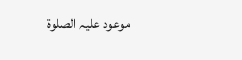موعود علیہ الصلوۃ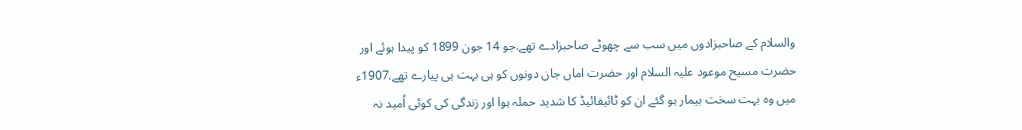والسلام کے صاحبزادوں میں سب سے چھوٹے صاحبزادے تھے.جو 14 جون 1899 کو پیدا ہوئے اور حضرت مسیح موعود علیہ السلام اور حضرت اماں جان دونوں کو ہی بہت ہی پیارے تھے.1907ء میں وہ بہت سخت بیمار ہو گئے ان کو ٹائیفائیڈ کا شدید حملہ ہوا اور زندگی کی کوئی اُمید نہ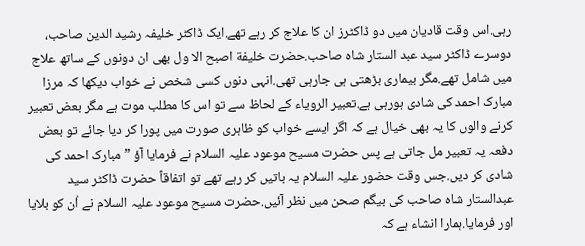رہی.اس وقت قادیان میں دو ڈاکٹرز ان کا علاج کر رہے تھے.ایک ڈاکٹر خلیفہ رشید الدین صاحب، دوسرے ڈاکٹر سید عبد الستار شاہ صاحب.حضرت خلیفة اصبح الا ول بھی ان دونوں کے ساتھ علاج میں شامل تھے.مگر بیماری بڑھتی ہی جارہی تھی.انہی دنوں کسی شخص نے خواب دیکھا کہ مرزا مبارک احمد کی شادی ہورہی ہے.تعبیر الرویاء کے لحاظ سے تو اس کا مطلب موت ہے مگر بعض تعبیر کرنے والوں کا یہ بھی خیال ہے کہ اگر ایسے خواب کو ظاہری صورت میں پورا کر دیا جائے تو بعض دفعہ یہ تعبیر مل جاتی ہے پس حضرت مسیح موعود علیہ السلام نے فرمایا آؤ ” مبارک احمد کی شادی کر دیں.جس وقت حضور علیہ السلام یہ باتیں کر رہے تھے تو اتفاقاً حضرت ڈاکٹر سید عبدالستار شاہ صاحب کی بیگم صحن میں نظر آئیں.حضرت مسیح موعود علیہ السلام نے اُن کو بلایا اور فرمایا.ہمارا انشاء ہے کہ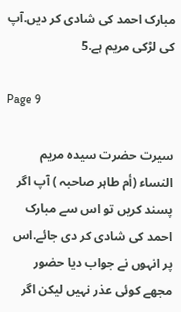مبارک احمد کی شادی کر دیں.آپ کی لڑکی مریم ہے.5

Page 9

سیرت حضرت سیدہ مریم النساء (أم طاہر صاحبہ ) آپ اگر پسند کریں تو اس سے مبارک احمد کی شادی کر دی جائے.اس پر انہوں نے جواب دیا حضور مجھے کوئی عذر نہیں لیکن اگر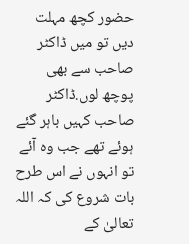حضور کچھ مہلت دیں تو میں ڈاکٹر صاحب سے بھی پوچھ لوں.ڈاکٹر صاحب کہیں باہر گئے ہوئے تھے جب وہ آئے تو انہوں نے اس طرح بات شروع کی کہ اللہ تعالیٰ کے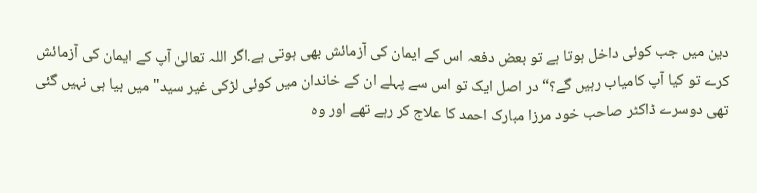دین میں جب کوئی داخل ہوتا ہے تو بعض دفعہ اس کے ایمان کی آزمائش بھی ہوتی ہے.اگر اللہ تعالیٰ آپ کے ایمان کی آزمائش کرے تو کیا آپ کامیاب رہیں گے؟“ در اصل ایک تو اس سے پہلے ان کے خاندان میں کوئی لڑکی غیر سید" میں بیا ہی نہیں گئی تھی دوسرے ڈاکٹر صاحب خود مرزا مبارک احمد کا علاج کر رہے تھے اور وہ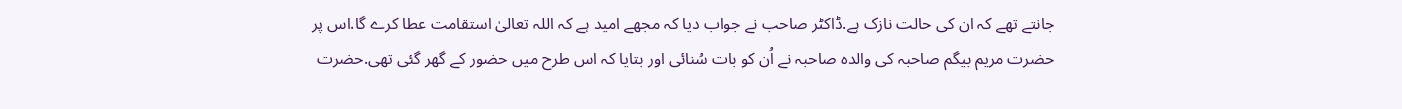جانتے تھے کہ ان کی حالت نازک ہے.ڈاکٹر صاحب نے جواب دیا کہ مجھے امید ہے کہ اللہ تعالیٰ استقامت عطا کرے گا.اس پر حضرت مریم بیگم صاحبہ کی والدہ صاحبہ نے اُن کو بات سُنائی اور بتایا کہ اس طرح میں حضور کے گھر گئی تھی.حضرت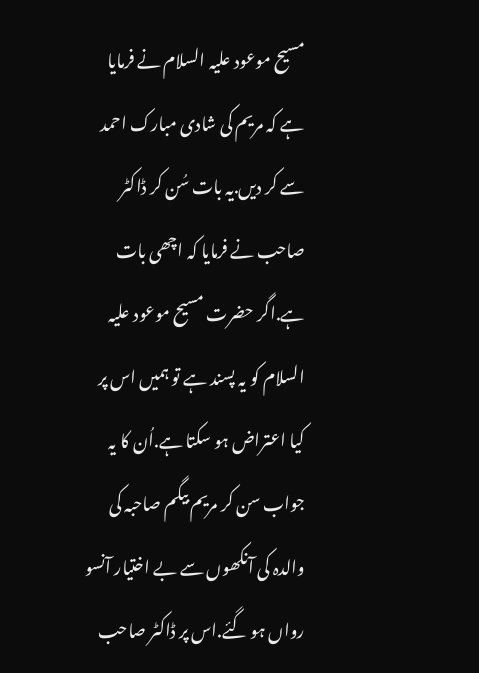مسیح موعود علیہ السلام نے فرمایا ہے کہ مریم کی شادی مبارک احمد سے کر دیں.یہ بات سُن کر ڈاکٹر صاحب نے فرمایا کہ اچھی بات ہے.اگر حضرت مسیح موعود علیہ السلام کو یہ پسند ہے تو ہمیں اس پر کیا اعتراض ہو سکتا ہے.اُن کا یہ جواب سن کر مریم بیگم صاحبہ کی والدہ کی آنکھوں سے بے اختیار آنسو رواں ہو گئے.اس پر ڈاکٹر صاحب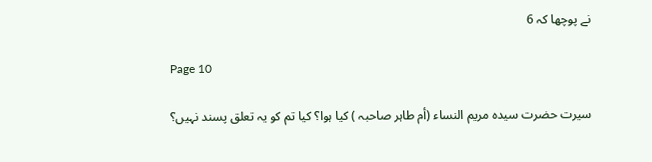نے پوچھا کہ 6

Page 10

سیرت حضرت سیدہ مریم النساء (أم طاہر صاحبہ ) کیا ہوا؟ کیا تم کو یہ تعلق پسند نہیں؟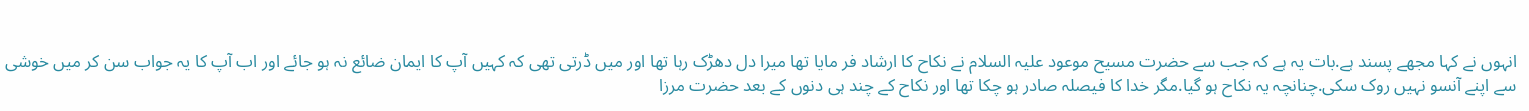انہوں نے کہا مجھے پسند ہے.بات یہ ہے کہ جب سے حضرت مسیح موعود علیہ السلام نے نکاح کا ارشاد فر مایا تھا میرا دل دھڑک رہا تھا اور میں ڈرتی تھی کہ کہیں آپ کا ایمان ضائع نہ ہو جائے اور اب آپ کا یہ جواب سن کر میں خوشی سے اپنے آنسو نہیں روک سکی.چنانچہ یہ نکاح ہو گیا.مگر خدا کا فیصلہ صادر ہو چکا تھا اور نکاح کے چند ہی دنوں کے بعد حضرت مرزا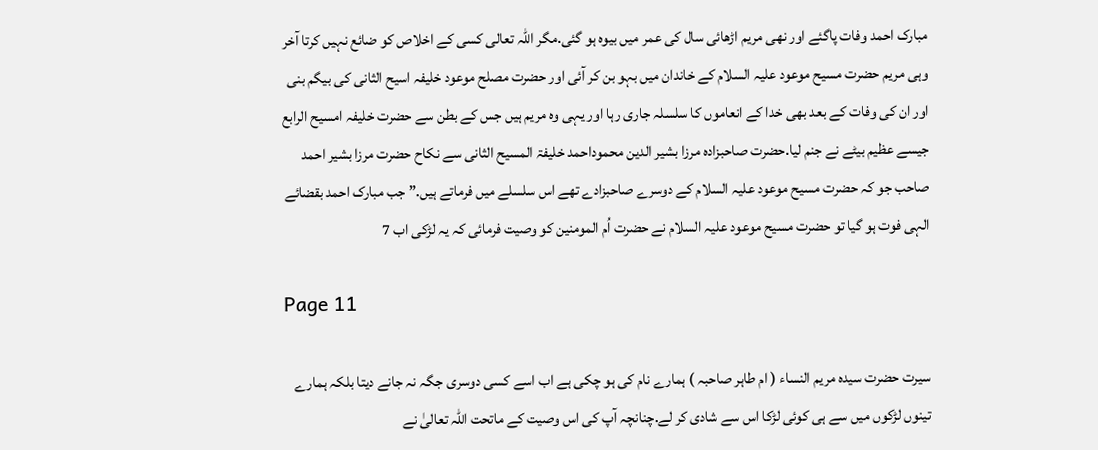مبارک احمد وفات پاگئے اور نھی مریم اڑھائی سال کی عمر میں بیوہ ہو گئی.مگر اللہ تعالی کسی کے اخلاص کو ضائع نہیں کرتا آخر وہی مریم حضرت مسیح موعود علیہ السلام کے خاندان میں بہو بن کر آئی اور حضرت مصلح موعود خلیفہ اسیح الثانی کی بیگم بنی اور ان کی وفات کے بعد بھی خدا کے انعاموں کا سلسلہ جاری رہا اور یہی وہ مریم ہیں جس کے بطن سے حضرت خلیفہ امسیح الرابع جیسے عظیم بیٹے نے جنم لیا.حضرت صاحبزادہ مرزا بشیر الدین محموداحمد خلیفۃ المسیح الثانی سے نکاح حضرت مرزا بشیر احمد صاحب جو کہ حضرت مسیح موعود علیہ السلام کے دوسرے صاحبزادے تھے اس سلسلے میں فرماتے ہیں.” جب مبارک احمد بقضائے الہی فوت ہو گیا تو حضرت مسیح موعود علیہ السلام نے حضرت اُم المومنین کو وصیت فرمائی کہ یہ لڑکی اب 7

Page 11

سیرت حضرت سیدہ مریم النساء ( ام طاہر صاحبہ ) ہمارے نام کی ہو چکی ہے اب اسے کسی دوسری جگہ نہ جانے دیتا بلکہ ہمارے تینوں لڑکوں میں سے ہی کوئی لڑکا اس سے شادی کر لے.چنانچہ آپ کی اس وصیت کے ماتحت اللہ تعالیٰ نے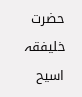حضرت خلیفقہ اسیح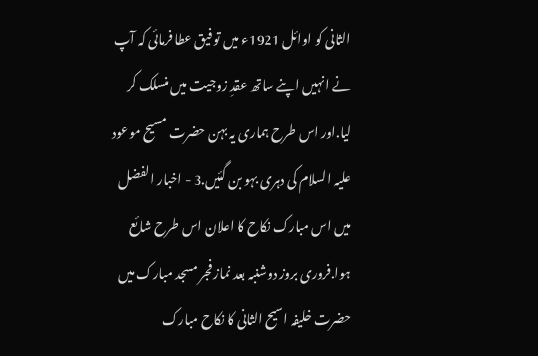الثانی کو اوائل 1921ء میں تو فیق عطا فرمائی کہ آپ نے انہیں اپنے ساتھ عقدِ زوجیت میں منسلک کر لیا.اور اس طرح ہماری یہ بہن حضرت مسیح موعود علیہ السلام کی دہری بہو بن گئیں.3 - اخبار الفضل میں اس مبارک نکاح کا اعلان اس طرح شائع ہوا.فروری بروز دوشنبہ بعد نماز فجر مسجد مبارک میں حضرت خلیفہ اسیح الثانی کا نکاح مبارک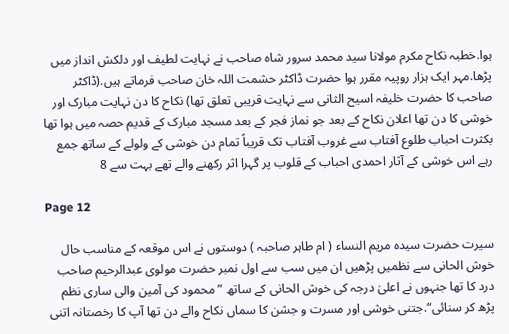ہوا.خطبہ نکاح مکرم مولانا سید محمد سرور شاہ صاحب نے نہایت لطیف اور دلکش انداز میں پڑھا.مہر ایک ہزار روپیہ مقرر ہوا حضرت ڈاکٹر حشمت اللہ خان صاحب فرماتے ہیں.(ڈاکٹر صاحب کا حضرت خلیفہ اسیح الثانی سے نہایت قریبی تعلق تھا) نکاح کا دن نہایت مبارک اور خوشی کا دن تھا اعلان نکاح کے بعد جو نماز فجر کے بعد مسجد مبارک کے قدیم حصہ میں ہوا تھا بکثرت احباب طلوع آفتاب سے غروب آفتاب تک قریباً تمام دن خوشی کے ولولے کے ساتھ جمع رہے اس خوشی کے آثار احمدی احباب کے قلوب پر گہرا اثر رکھنے والے تھے بہت سے 8

Page 12

سیرت حضرت سیدہ مریم النساء ( ام طاہر صاحبہ ) دوستوں نے اس موقعہ کے مناسب حال خوش الحانی سے نظمیں پڑھیں ان میں سب سے اول نمبر حضرت مولوی عبدالرحیم صاحب درد کا تھا جنہوں نے اعلیٰ درجہ کی خوش الحانی کے ساتھ ”محمود کی آمین والی ساری نظم پڑھ کر سنائی“.جتنی خوشی اور مسرت و جشن کا سماں نکاح والے دن تھا آپ کا رخصتانہ اتنی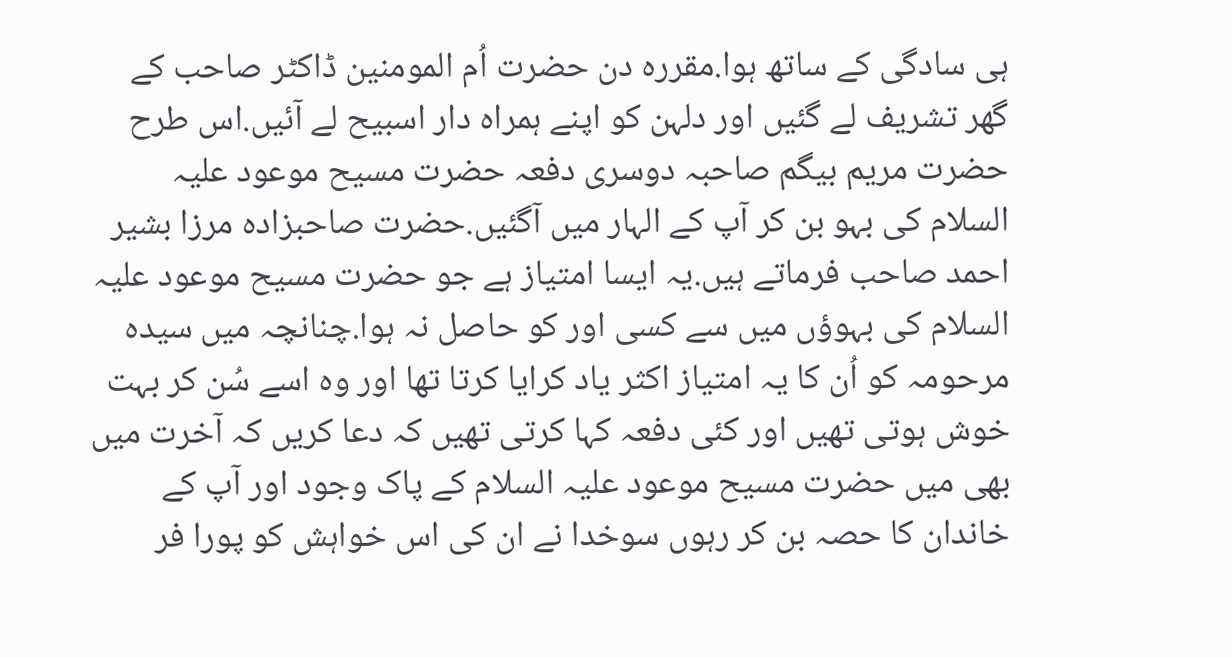ہی سادگی کے ساتھ ہوا.مقررہ دن حضرت اُم المومنین ڈاکٹر صاحب کے گھر تشریف لے گئیں اور دلہن کو اپنے ہمراہ دار اسبیح لے آئیں.اس طرح حضرت مریم بیگم صاحبہ دوسری دفعہ حضرت مسیح موعود علیہ السلام کی بہو بن کر آپ کے الہار میں آگئیں.حضرت صاحبزادہ مرزا بشیر احمد صاحب فرماتے ہیں.یہ ایسا امتیاز ہے جو حضرت مسیح موعود علیہ السلام کی بہوؤں میں سے کسی اور کو حاصل نہ ہوا.چنانچہ میں سیدہ مرحومہ کو اُن کا یہ امتیاز اکثر یاد کرایا کرتا تھا اور وہ اسے سُن کر بہت خوش ہوتی تھیں اور کئی دفعہ کہا کرتی تھیں کہ دعا کریں کہ آخرت میں بھی میں حضرت مسیح موعود علیہ السلام کے پاک وجود اور آپ کے خاندان کا حصہ بن کر رہوں سوخدا نے ان کی اس خواہش کو پورا فر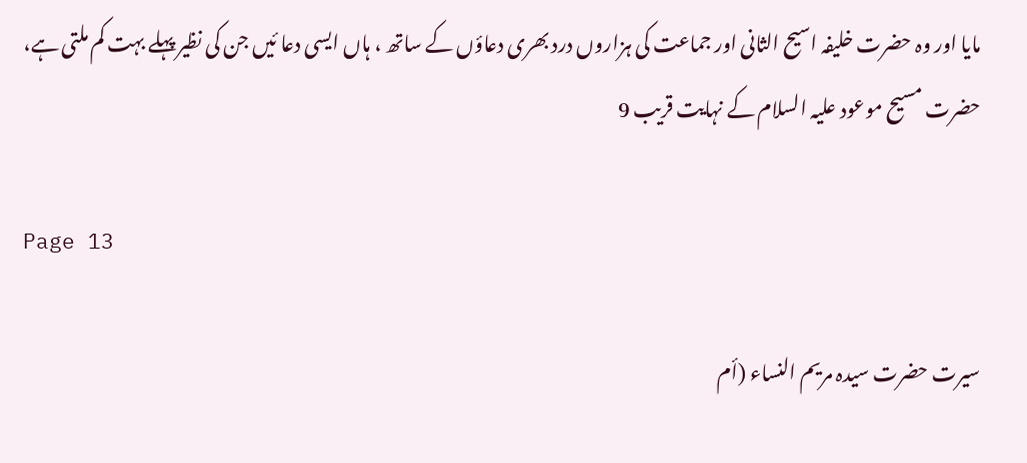مایا اور وہ حضرت خلیفہ اسیح الثانی اور جماعت کی ہزاروں درد بھری دعاؤں کے ساتھ ، ہاں ایسی دعا ئیں جن کی نظیر پہلے بہت کم ملتی ہے، حضرت مسیح موعود علیہ السلام کے نہایت قریب 9

Page 13

سیرت حضرت سیدہ مریم النساء (أم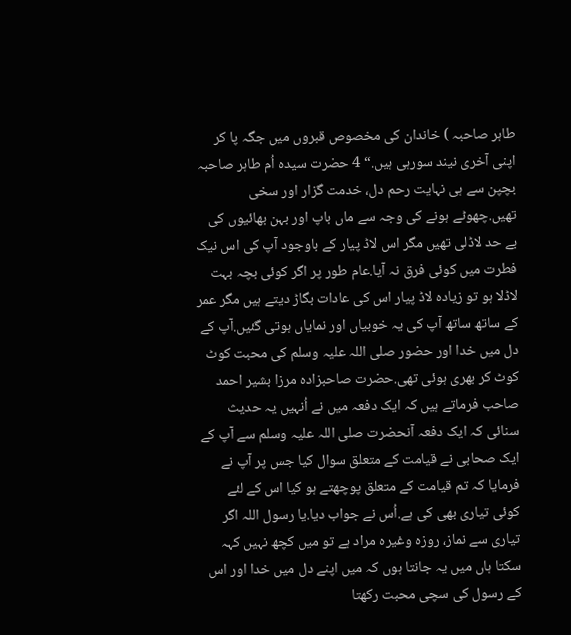طاہر صاحبہ ) خاندان کی مخصوص قبروں میں جگہ پا کر اپنی آخری نیند سورہی ہیں.“ 4 حضرت سیدہ اُم طاہر صاحبہ بچپن سے ہی نہایت رحم دل، خدمت گزار اور سخی تھیں.چھوٹے ہونے کی وجہ سے ماں باپ اور بہن بھائیوں کی بے حد لاڈلی تھیں مگر اس لاڈ پیار کے باوجود آپ کی اس نیک فطرت میں کوئی فرق نہ آیا.عام طور پر اگر کوئی بچہ بہت لاڈلا ہو تو زیادہ لاڈ پیار اس کی عادات بگاڑ دیتے ہیں مگر عمر کے ساتھ ساتھ آپ کی یہ خوبیاں اور نمایاں ہوتی گئیں.آپ کے دل میں خدا اور حضور صلی اللہ علیہ وسلم کی محبت کوٹ کوٹ کر بھری ہوئی تھی.حضرت صاحبزادہ مرزا بشیر احمد صاحب فرماتے ہیں کہ ایک دفعہ میں نے اُنہیں یہ حدیث سنائی کہ ایک دفعہ آنحضرت صلی اللہ علیہ وسلم سے آپ کے ایک صحابی نے قیامت کے متعلق سوال کیا جس پر آپ نے فرمایا کہ تم قیامت کے متعلق پوچھتے ہو کیا اس کے لئے کوئی تیاری بھی کی ہے.اُس نے جواب دیا.یا رسول اللہ اگر تیاری سے نماز، روزہ وغیرہ مراد ہے تو میں کچھ نہیں کہہ سکتا ہاں میں یہ جانتا ہوں کہ میں اپنے دل میں خدا اور اس کے رسول کی سچی محبت رکھتا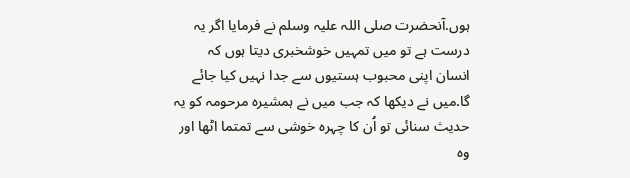ہوں.آنحضرت صلی اللہ علیہ وسلم نے فرمایا اگر یہ درست ہے تو میں تمہیں خوشخبری دیتا ہوں کہ انسان اپنی محبوب ہستیوں سے جدا نہیں کیا جائے گا.میں نے دیکھا کہ جب میں نے ہمشیرہ مرحومہ کو یہ حدیث سنائی تو اُن کا چہرہ خوشی سے تمتما اٹھا اور وہ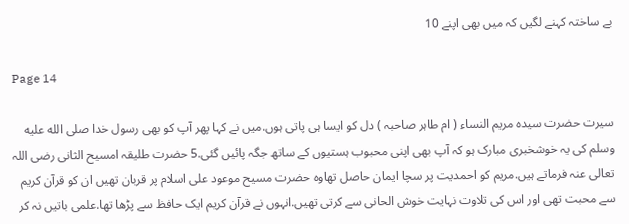بے ساختہ کہنے لگیں کہ میں بھی اپنے 10

Page 14

سیرت حضرت سیدہ مریم النساء ( ام طاہر صاحبہ ) دل کو ایسا ہی پاتی ہوں.میں نے کہا پھر آپ کو بھی رسول خدا صلى الله عليه وسلم کی یہ خوشخبری مبارک ہو کہ آپ بھی اپنی محبوب ہستیوں کے ساتھ جگہ پائیں گئی.5 حضرت طلیقہ امسیح الثانی رضی اللہ تعالی عنہ فرماتے ہیں.مریم کو احمدیت پر سچا ایمان حاصل تھاوہ حضرت مسیح موعود علی اسلام پر قربان تھیں ان کو قرآن کریم سے محبت تھی اور اس کی تلاوت نہایت خوش الحانی سے کرتی تھیں.انہوں نے قرآن کریم ایک حافظ سے پڑھا تھا.علمی باتیں نہ کر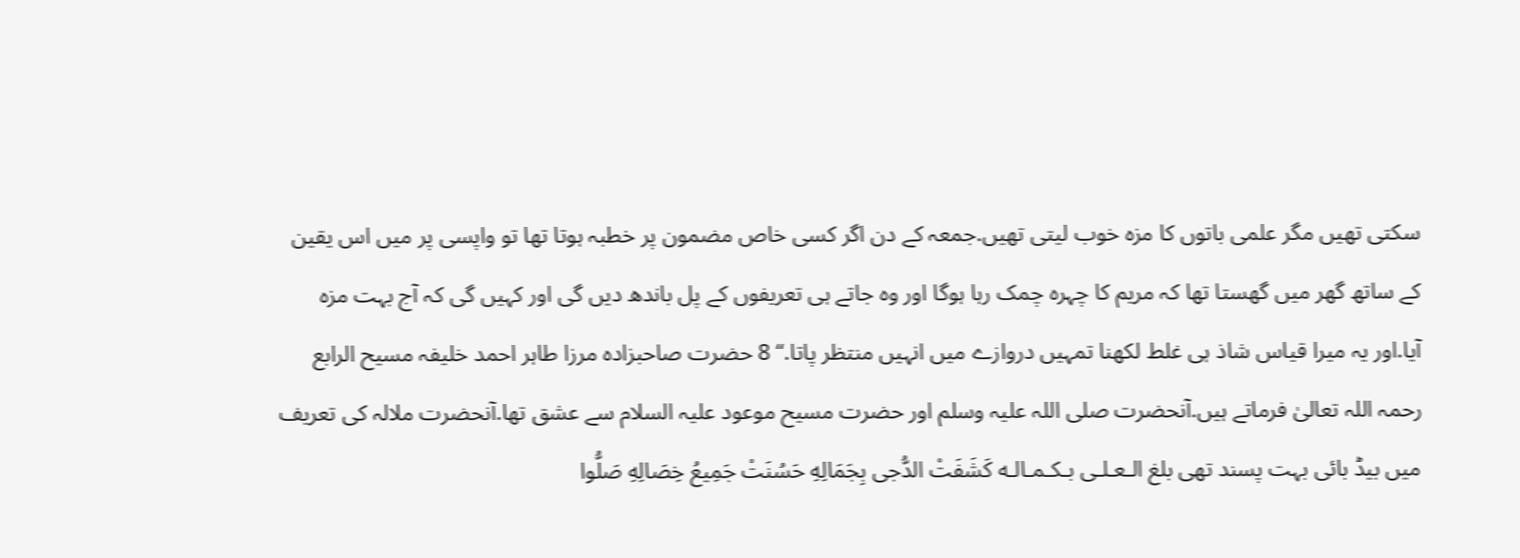سکتی تھیں مگر علمی باتوں کا مزہ خوب لیتی تھیں.جمعہ کے دن اگر کسی خاص مضمون پر خطبہ ہوتا تھا تو واپسی پر میں اس یقین کے ساتھ گھر میں گھستا تھا کہ مریم کا چہرہ چمک رہا ہوگا اور وہ جاتے ہی تعریفوں کے پل باندھ دیں گی اور کہیں گی کہ آج بہت مزہ آیا.اور یہ میرا قیاس شاذ ہی غلط لکھنا تمہیں دروازے میں انہیں منتظر پاتا.“ 8 حضرت صاحبزادہ مرزا طاہر احمد خلیفہ مسیح الرابع رحمہ اللہ تعالیٰ فرماتے ہیں.آنحضرت صلی اللہ علیہ وسلم اور حضرت مسیح موعود علیہ السلام سے عشق تھا.آنحضرت ملالہ کی تعریف میں بیڈ بائی بہت پسند تھی بلغ الـعـلـى بـكـمـالـه كَشَفَتْ الدُّجى بِجَمَالِهِ حَسُنَتْ جَمِيعُ خِصَالِهِ صَلُّوا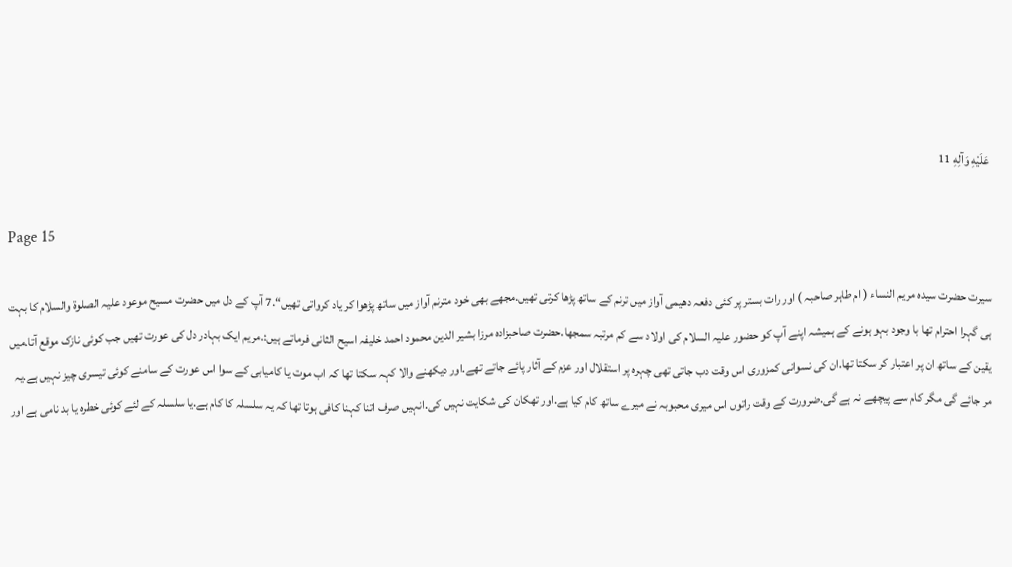عَلَيْهِ وَآلِهِ 11

Page 15

سیرت حضرت سیدہ مریم النساء ( ام طاہر صاحبہ ) اور رات بستر پر کئی دفعہ دھیمی آواز میں ترنم کے ساتھ پڑھا کرتی تھیں.مجھے بھی خود مترنم آواز میں ساتھ پڑھوا کر یاد کرواتی تھیں“.7 آپ کے دل میں حضرت مسیح موعود علیہ الصلوۃ والسلام کا بہت ہی گہرا احترام تھا با وجود بہو ہونے کے ہمیشہ اپنے آپ کو حضور علیہ السلام کی اولاد سے کم مرتبہ سمجھا.حضرت صاحبزادہ مرزا بشیر الدین محمود احمد خلیفہ اسیح الثانی فرماتے ہیں:.مریم ایک بہادر دل کی عورت تھیں جب کوئی نازک موقع آتا.میں یقین کے ساتھ ان پر اعتبار کر سکتا تھا.ان کی نسوانی کمزوری اس وقت دب جاتی تھی چہرہ پر استقلال اور عزم کے آثار پائے جاتے تھے.اور دیکھنے والا کہہ سکتا تھا کہ اب موت یا کامیابی کے سوا اس عورت کے سامنے کوئی تیسری چیز نہیں ہے.یہ مر جائے گی مگر کام سے پیچھے نہ ہے گی.ضرورت کے وقت راتوں اس میری محبوبہ نے میرے ساتھ کام کیا ہے.اور تھکان کی شکایت نہیں کی.انہیں صرف اتنا کہنا کافی ہوتا تھا کہ یہ سلسلہ کا کام ہے.یا سلسلہ کے لئے کوئی خطرہ یا بد نامی ہے اور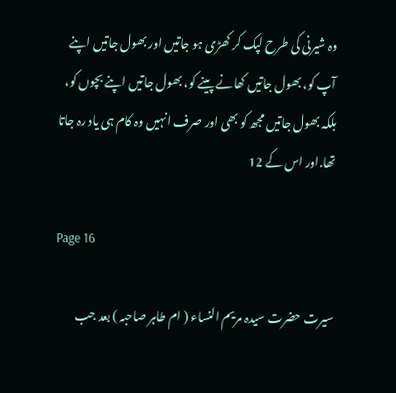وہ شیرنی کی طرح لپک کر کھڑی ہو جاتیں اور بھول جاتیں اپنے آپ کو، بھول جاتیں کھانے پینے کو، بھول جاتیں اپنے بچوں کو، بلکہ بھول جاتیں مجھ کو بھی اور صرف انہیں وہ کام ہی یاد رہ جاتا تھا.اور اس کے 12

Page 16

سیرت حضرت سیدہ مریم النساء ( ام طاہر صاحبہ ) بعد جب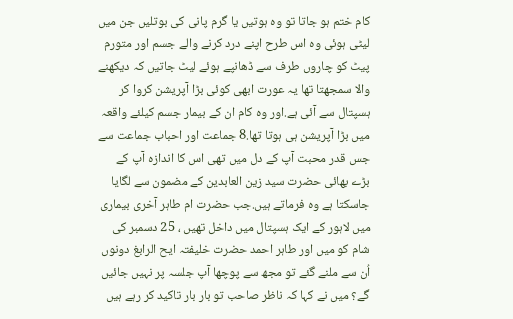کام ختم ہو جاتا تو وہ ہوتیں یا گرم پانی کی بوتلیں جن میں لیٹی ہوئی وہ اس طرح اپنے درد کرنے والے جسم اور متورم پیٹ کو چاروں طرف سے ڈھانپے ہوئے لیٹ جاتیں کہ دیکھنے والا سمجھتا تھا یہ عورت ابھی کوئی بڑا آپریشن کروا کر ہسپتال سے آئی ہے.اور وہ کام ان کے بیمار جسم کیلئے واقعہ میں بڑا آپریشن ہی ہوتا تھا.8 جماعت اور احباب جماعت سے جس قدر محبت آپ کے دل میں تھی اس کا اندازہ آپ کے بڑے بھائی حضرت سید زین العابدین کے مضمون سے لگایا جاسکتا ہے وہ فرماتے ہیں.جب حضرت ام طاہر آخری بیماری میں لاہور کے ایک ہسپتال میں داخل تھیں ، 25 دسمبر کی شام کو میں اور طاہر احمد حضرت خلیفتہ ایح الرابغ دونوں اُن سے ملنے گئے تو مجھ سے پوچھا آپ جلسہ پر نہیں جائیں گے؟ میں نے کہا کہ ناظر صاحب تو بار بار تاکید کر رہے ہیں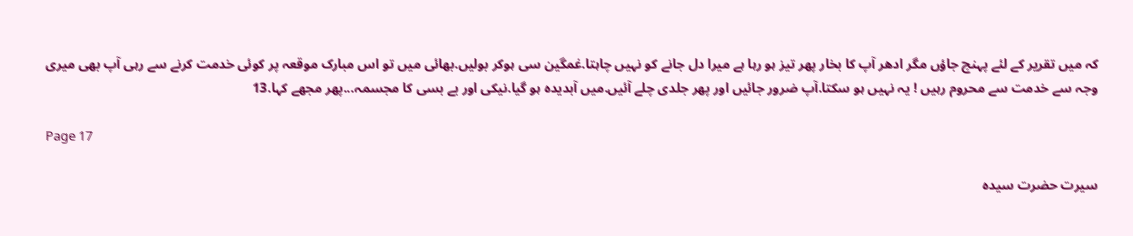کہ میں تقریر کے لئے پہنچ جاؤں مگر ادھر آپ کا بخار پھر تیز ہو رہا ہے میرا دل جانے کو نہیں چاہتا.غمگین سی ہوکر بولیں.بھائی میں تو اس مبارک موقعہ پر کوئی خدمت کرنے سے رہی آپ بھی میری وجہ سے خدمت سے محروم رہیں ! یہ نہیں ہو سکتا.آپ ضرور جائیں اور پھر جلدی چلے آئیں.میں آبدیدہ ہو گیا.نیکی اور بے بسی کا مجسمہ...پھر مجھے کہا.13

Page 17

سیرت حضرت سیدہ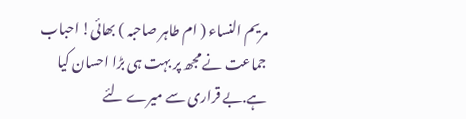مریم النساء ( ام طاہر صاحبہ ) بھائی! احباب جماعت نے مجھ پر بہت ہی بڑا احسان کیا ہے.بے قراری سے میرے لئے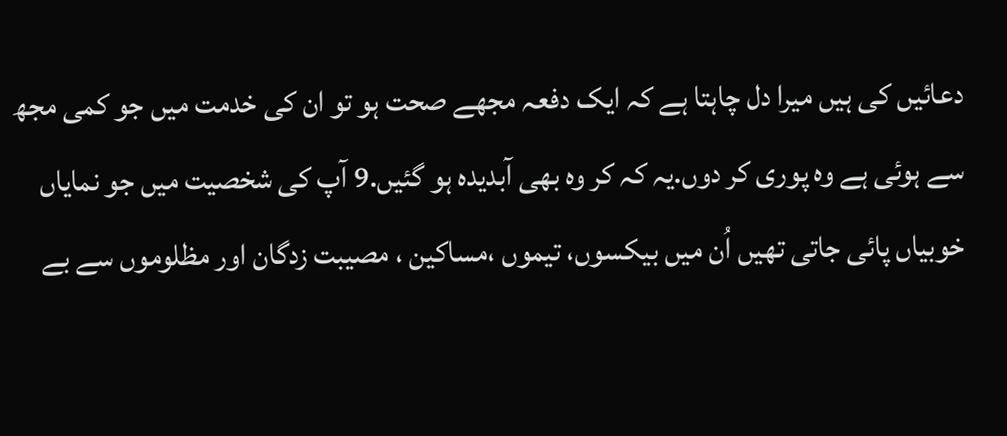دعائیں کی ہیں میرا دل چاہتا ہے کہ ایک دفعہ مجھے صحت ہو تو ان کی خدمت میں جو کمی مجھ سے ہوئی ہے وہ پوری کر دوں.یہ کہ کر وہ بھی آبدیدہ ہو گئیں.9 آپ کی شخصیت میں جو نمایاں خوبیاں پائی جاتی تھیں اُن میں بیکسوں، تیموں ،مساکین ، مصیبت زدگان اور مظلوموں سے بے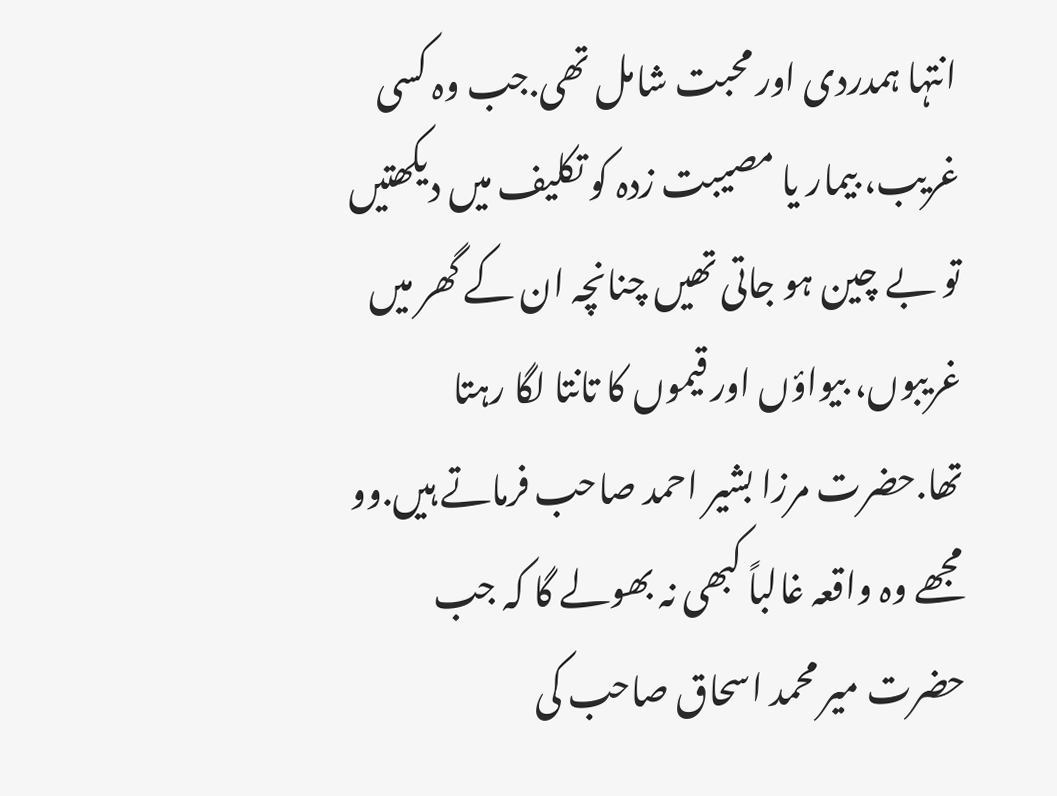انتہا ہمدردی اور محبت شامل تھی.جب وہ کسی غریب، بیمار یا مصیبت زدہ کو تکلیف میں دیکھتیں تو بے چین ہو جاتی تھیں چنانچہ ان کے گھر میں غریبوں، بیواؤں اور قیموں کا تانتا لگا رہتا تھا.حضرت مرزا بشیر احمد صاحب فرماتے ہیں.وو مجھے وہ واقعہ غالباً کبھی نہ بھولے گا کہ جب حضرت میر محمد اسحاق صاحب کی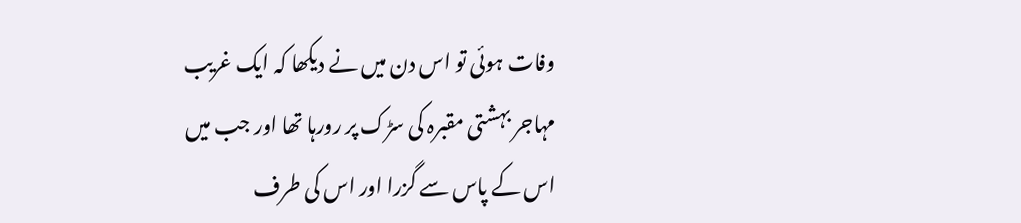وفات ہوئی تو اس دن میں نے دیکھا کہ ایک غریب مہاجر بہشتی مقبرہ کی سڑک پر رورہا تھا اور جب میں اس کے پاس سے گزرا اور اس کی طرف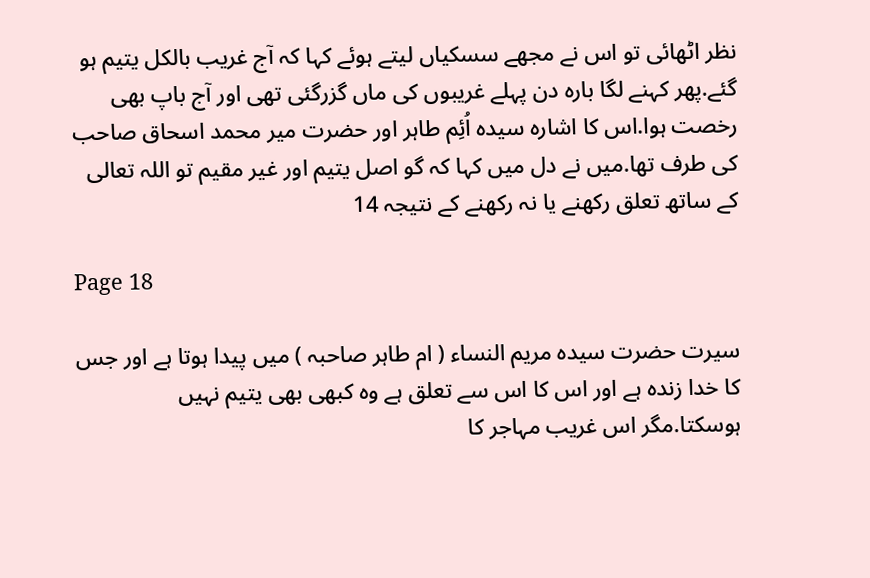نظر اٹھائی تو اس نے مجھے سسکیاں لیتے ہوئے کہا کہ آج غریب بالکل یتیم ہو گئے.پھر کہنے لگا بارہ دن پہلے غریبوں کی ماں گزرگئی تھی اور آج باپ بھی رخصت ہوا.اس کا اشارہ سیدہ اُئِم طاہر اور حضرت میر محمد اسحاق صاحب کی طرف تھا.میں نے دل میں کہا کہ گو اصل یتیم اور غیر مقیم تو اللہ تعالی کے ساتھ تعلق رکھنے یا نہ رکھنے کے نتیجہ 14

Page 18

سیرت حضرت سیدہ مریم النساء ( ام طاہر صاحبہ ) میں پیدا ہوتا ہے اور جس کا خدا زندہ ہے اور اس کا اس سے تعلق ہے وہ کبھی بھی یتیم نہیں ہوسکتا.مگر اس غریب مہاجر کا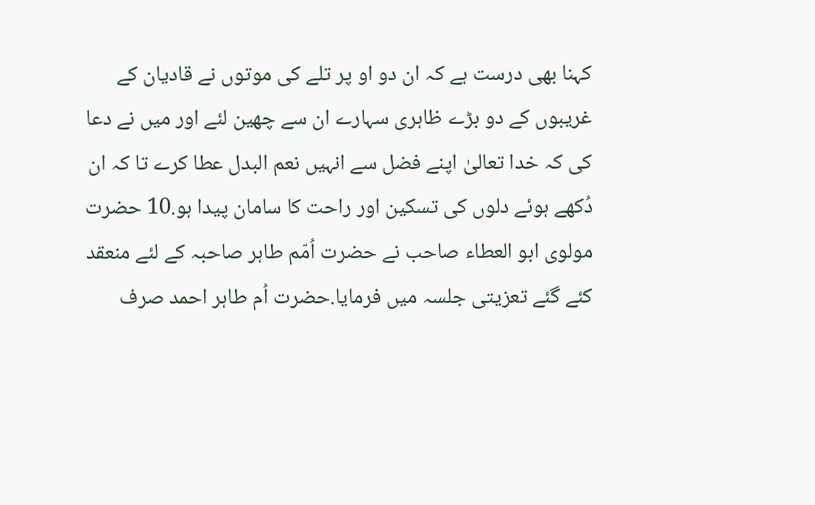کہنا بھی درست ہے کہ ان دو او پر تلے کی موتوں نے قادیان کے غریبوں کے دو بڑے ظاہری سہارے ان سے چھین لئے اور میں نے دعا کی کہ خدا تعالیٰ اپنے فضل سے انہیں نعم البدل عطا کرے تا کہ ان دُکھے ہوئے دلوں کی تسکین اور راحت کا سامان پیدا ہو.10 حضرت مولوی ابو العطاء صاحب نے حضرت اُمّم طاہر صاحبہ کے لئے منعقد کئے گئے تعزیتی جلسہ میں فرمایا.حضرت اُم طاہر احمد صرف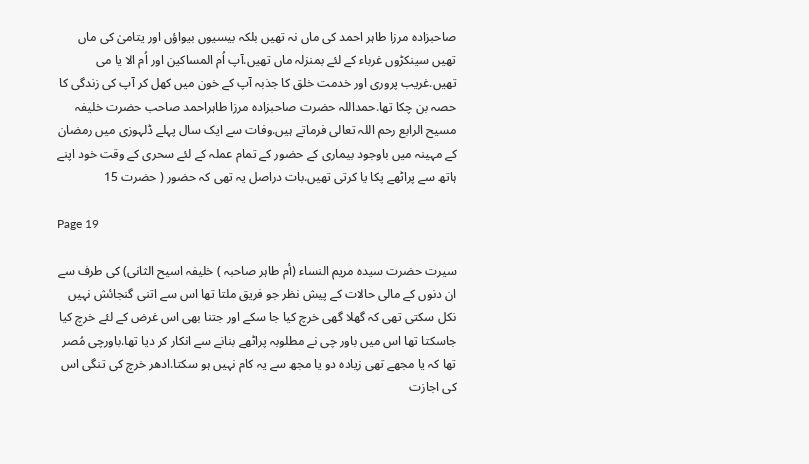صاحبزادہ مرزا طاہر احمد کی ماں نہ تھیں بلکہ بیسیوں بیواؤں اور یتامیٰ کی ماں تھیں سینکڑوں غرباء کے لئے بمنزلہ ماں تھیں.آپ اُم المساکین اور اُم الا یا می تھیں.غریب پروری اور خدمت خلق کا جذبہ آپ کے خون میں کھل کر آپ کی زندگی کا حصہ بن چکا تھا.حمداللہ حضرت صاحبزادہ مرزا طاہراحمد صاحب حضرت خلیفہ مسیح الرابع رحم اللہ تعالی فرماتے ہیں.وفات سے ایک سال پہلے ڈلہوزی میں رمضان کے مہینہ میں باوجود بیماری کے حضور کے تمام عملہ کے لئے سحری کے وقت خود اپنے ہاتھ سے پراٹھے پکا یا کرتی تھیں.بات دراصل یہ تھی کہ حضور ( حضرت 15

Page 19

سیرت حضرت سیدہ مریم النساء (أم طاہر صاحبہ ) خلیفہ اسیح الثانی) کی طرف سے ان دنوں کے مالی حالات کے پیش نظر جو فریق ملتا تھا اس سے اتنی گنجائش نہیں نکل سکتی تھی کہ گھلا گھی خرچ کیا جا سکے اور جتنا بھی اس غرض کے لئے خرچ کیا جاسکتا تھا اس میں باور چی نے مطلوبہ پراٹھے بنانے سے انکار کر دیا تھا.باورچی مُصر تھا کہ یا مجھے تھی زیادہ دو یا مجھ سے یہ کام نہیں ہو سکتا.ادھر خرچ کی تنگی اس کی اجازت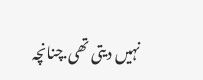نہیں دیتی تھی.چنانچہ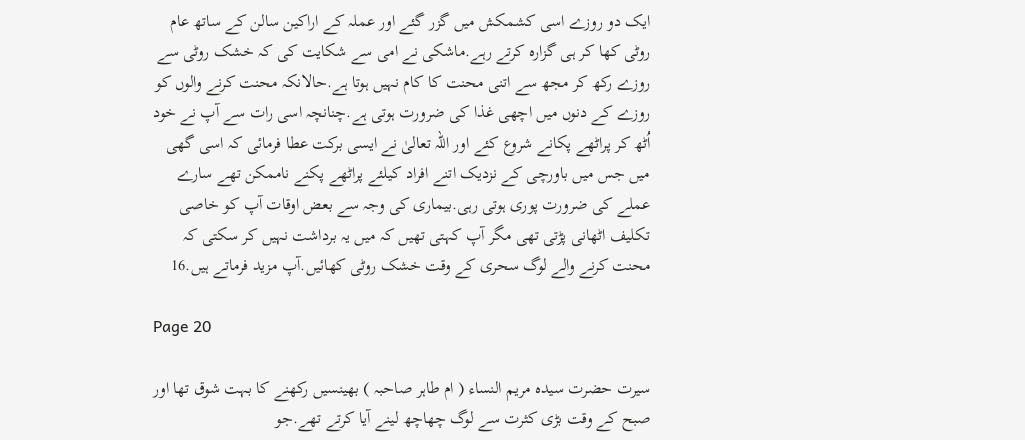ایک دو روزے اسی کشمکش میں گزر گئے اور عملہ کے اراکین سالن کے ساتھ عام روٹی کھا کر ہی گزارہ کرتے رہے.ماشکی نے امی سے شکایت کی کہ خشک روٹی سے روزے رکھ کر مجھ سے اتنی محنت کا کام نہیں ہوتا ہے.حالانکہ محنت کرنے والوں کو روزے کے دنوں میں اچھی غذا کی ضرورت ہوتی ہے.چنانچہ اسی رات سے آپ نے خود اُٹھ کر پراٹھے پکانے شروع کئے اور اللہ تعالیٰ نے ایسی برکت عطا فرمائی کہ اسی گھی میں جس میں باورچی کے نزدیک اتنے افراد کیلئے پراٹھے پکنے ناممکن تھے سارے عملے کی ضرورت پوری ہوتی رہی.بیماری کی وجہ سے بعض اوقات آپ کو خاصی تکلیف اٹھانی پڑتی تھی مگر آپ کہتی تھیں کہ میں یہ برداشت نہیں کر سکتی کہ محنت کرنے والے لوگ سحری کے وقت خشک روٹی کھائیں.آپ مزید فرماتے ہیں.16

Page 20

سیرت حضرت سیدہ مریم النساء ( ام طاہر صاحبہ ) بھینسیں رکھنے کا بہت شوق تھا اور صبح کے وقت بڑی کثرت سے لوگ چھاچھ لینے آیا کرتے تھے.جو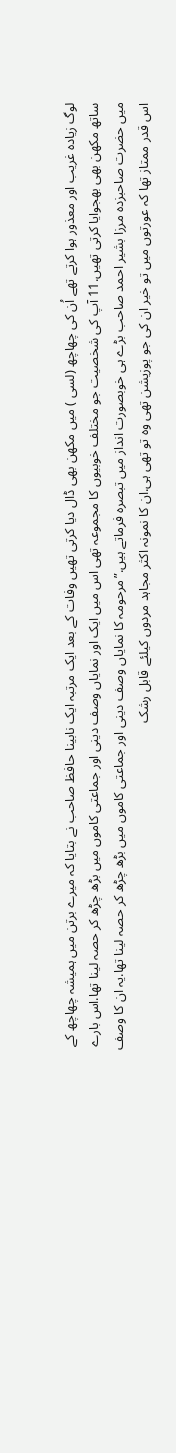لوگ زیادہ غریب اور معذور ہوا کرتے تھے اُن کی چھاچھ (لسی ) میں مکھن بھی ڈال دیا کرتی تھیں وفات کے بعد ایک مرتبہ ایک نابینا حافظ صاحب نے بتایا کہ میرے برتن میں ہمیشہ چھاچھ کے ساتھ مکھن بھی بھجوایا کرتی تھیں.11 آپ کی شخصیت جو مختلف خوبیوں کا مجموعہ تھی اس میں ایک اور نمایاں وصف دینی اور جماعتی کاموں میں بڑھ چڑھ کر حصہ لینا تھا.اس بارے میں حضرت صاحبزدہ مرزا بشیر احمد صاحب بڑے ہی خوبصورت انداز میں تبصرہ فرماتے ہیں.”مرحومہ کا نمایاں وصف دینی اور جماعتی کاموں میں بڑھ چڑھ کر حصہ لینا تھا.یہ ان کا وصف اس قدر ممتاز تھا کہ عورتوں میں تو خیر ان کی جو پوزیشن تھی وہ تو تھی ہی.ان کا نمونہ اکثر مجاہد مردوں کیلئے قابل رشک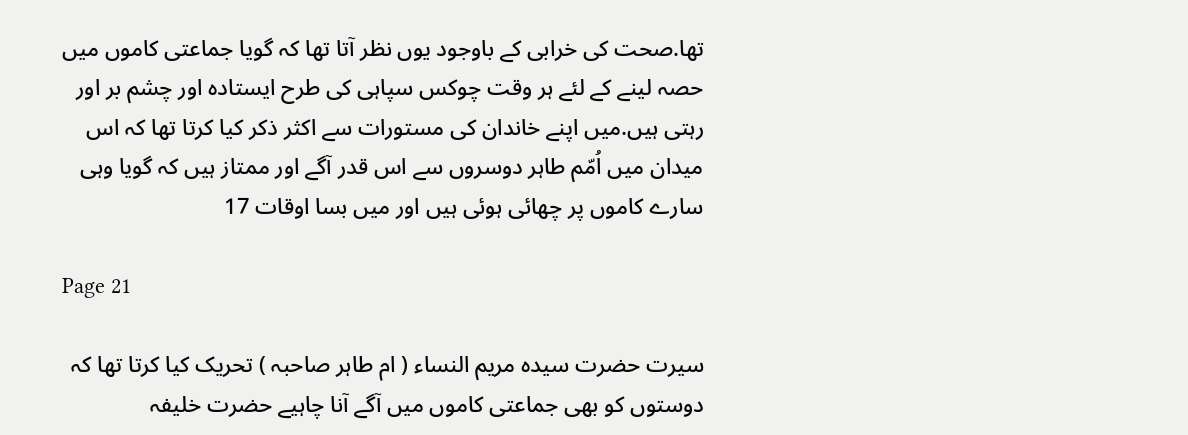تھا.صحت کی خرابی کے باوجود یوں نظر آتا تھا کہ گویا جماعتی کاموں میں حصہ لینے کے لئے ہر وقت چوکس سپاہی کی طرح ایستادہ اور چشم بر اور رہتی ہیں.میں اپنے خاندان کی مستورات سے اکثر ذکر کیا کرتا تھا کہ اس میدان میں اُمّم طاہر دوسروں سے اس قدر آگے اور ممتاز ہیں کہ گویا وہی سارے کاموں پر چھائی ہوئی ہیں اور میں بسا اوقات 17

Page 21

سیرت حضرت سیدہ مریم النساء ( ام طاہر صاحبہ ) تحریک کیا کرتا تھا کہ دوستوں کو بھی جماعتی کاموں میں آگے آنا چاہیے حضرت خلیفہ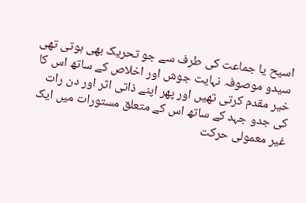اسیح یا جماعت کی طرف سے جو تحریک بھی ہوتی تھی سیدو موصوفہ نہایت جوش اور اخلاص کے ساتھ اس کا خیر مقدم کرتی تھیں اور پھر اپنے ذاتی اثر اور دن رات کی جدو جہد کے ساتھ اس کے متعلق مستورات میں ایک غیر معمولی حرکت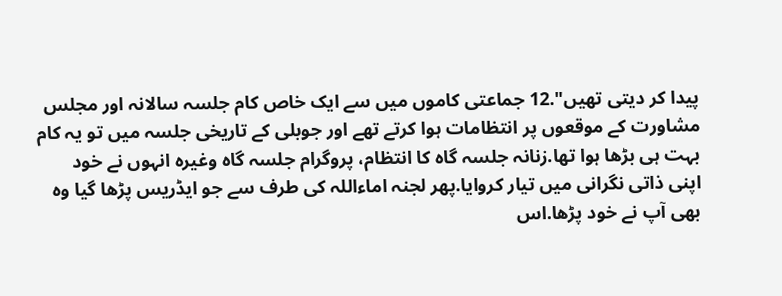پیدا کر دیتی تھیں".12 جماعتی کاموں میں سے ایک خاص کام جلسہ سالانہ اور مجلس مشاورت کے موقعوں پر انتظامات ہوا کرتے تھے اور جوبلی کے تاریخی جلسہ میں تو یہ کام بہت ہی بڑھا ہوا تھا.زنانہ جلسہ گاہ کا انتظام، پروگرام جلسہ گاہ وغیرہ انہوں نے خود اپنی ذاتی نگرانی میں تیار کروایا.پھر لجنہ اماءاللہ کی طرف سے جو ایڈریس پڑھا گیا وہ بھی آپ نے خود پڑھا.اس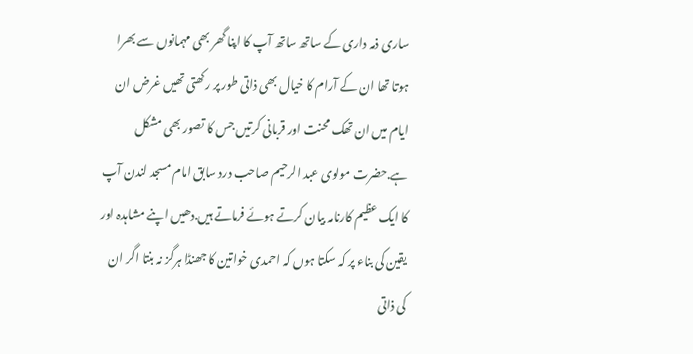ساری ذمہ داری کے ساتھ ساتھ آپ کا اپنا گھر بھی مہمانوں سے بھرا ہوتا تھا ان کے آرام کا خیال بھی ذاتی طور پر رکھتی تھیں غرض ان ایام میں ان تھک محنت اور قربانی کرتیں جس کا تصور بھی مشکل ہے.حضرت مولوی عبد الرحیم صاحب درد سابق امام مسجد لندن آپ کا ایک عظیم کارنامہ بیان کرتے ہوئے فرماتے ہیں.دھیں اپنے مشاہدہ اور یقین کی بناء پر کہ سکتا ہوں کہ احمدی خواتین کا جھنڈا ہرگز نہ بنتا اگر ان کی ذاتی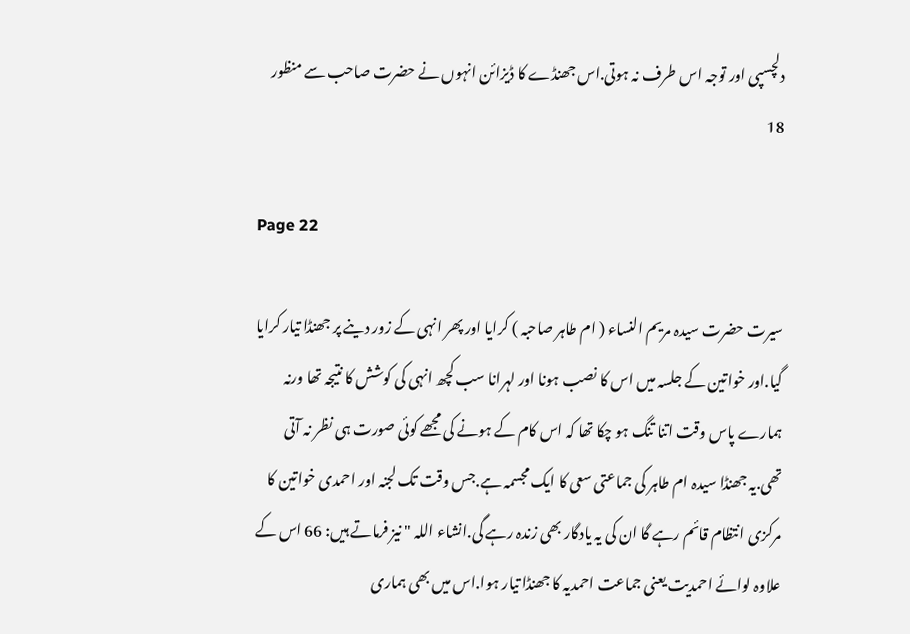دلچسپی اور توجہ اس طرف نہ ہوتی.اس جھنڈے کا ڈیزائن انہوں نے حضرت صاحب سے منظور 18

Page 22

سیرت حضرت سیدہ مریم النساء ( ام طاہر صاحبہ ) کرایا اور پھر انہی کے زور دینے پر جھنڈا تیار کرایا گیا.اور خواتین کے جلسہ میں اس کا نصب ہونا اور لہرانا سب کچھ انہی کی کوشش کا نتیجہ تھا ورنہ ہمارے پاس وقت اتنا تنگ ہو چکا تھا کہ اس کام کے ہونے کی مجھے کوئی صورت ہی نظر نہ آتی تھی.یہ جھنڈا سیدہ ام طاہر کی جماعتی سعی کا ایک مجسمہ ہے.جس وقت تک لجنہ اور احمدی خواتین کا مرکزی انتظام قائم رہے گا ان کی یہ یادگار بھی زندہ رہے گی.انشاء اللہ " نیز فرماتے ہیں: 66 اس کے علاوہ لوائے احمدیت یعنی جماعت احمدیہ کا جھنڈا تیار ہوا.اس میں بھی ہماری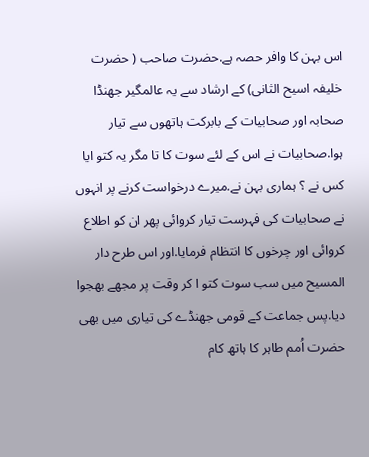اس بہن کا وافر حصہ ہے.حضرت صاحب ( حضرت خلیفہ اسیح الثانی) کے ارشاد سے یہ عالمگیر جھنڈا صحابہ اور صحابیات کے بابرکت ہاتھوں سے تیار ہوا.صحابیات نے اس کے لئے سوت کا تا مگر یہ کتو ایا کس نے ؟ ہماری بہن نے.میرے درخواست کرنے پر انہوں نے صحابیات کی فہرست تیار کروائی پھر ان کو اطلاع کروائی اور چرخوں کا انتظام فرمایا.اور اس طرح دار المسیح میں سب سوت کتو ا کر وقت پر مجھے بھجوا دیا.پس جماعت کے قومی جھنڈے کی تیاری میں بھی حضرت اُمم طاہر کا ہاتھ کام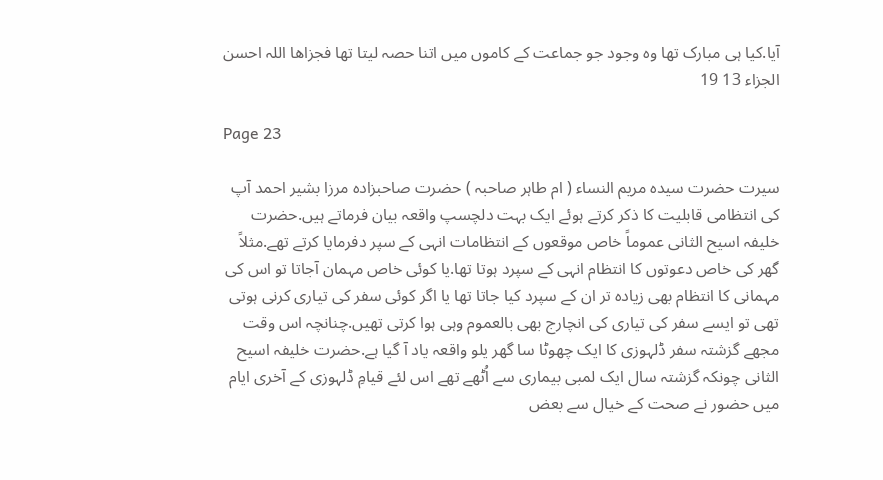آیا.کیا ہی مبارک تھا وہ وجود جو جماعت کے کاموں میں اتنا حصہ لیتا تھا فجزاها اللہ احسن الجزاء 13 19

Page 23

سیرت حضرت سیدہ مریم النساء ( ام طاہر صاحبہ ) حضرت صاحبزادہ مرزا بشیر احمد آپ کی انتظامی قابلیت کا ذکر کرتے ہوئے ایک بہت دلچسپ واقعہ بیان فرماتے ہیں.حضرت خلیفہ اسیح الثانی عموماً خاص موقعوں کے انتظامات انہی کے سپر دفرمایا کرتے تھے.مثلاً گھر کی خاص دعوتوں کا انتظام انہی کے سپرد ہوتا تھا.یا کوئی خاص مہمان آجاتا تو اس کی مہمانی کا انتظام بھی زیادہ تر ان کے سپرد کیا جاتا تھا یا اگر کوئی سفر کی تیاری کرنی ہوتی تھی تو ایسے سفر کی تیاری کی انچارج بھی بالعموم وہی ہوا کرتی تھیں.چنانچہ اس وقت مجھے گزشتہ سفر ڈلہوزی کا ایک چھوٹا سا گھر یلو واقعہ یاد آ گیا ہے.حضرت خلیفہ اسیح الثانی چونکہ گزشتہ سال ایک لمبی بیماری سے اُٹھے تھے اس لئے قیامِ ڈلہوزی کے آخری ایام میں حضور نے صحت کے خیال سے بعض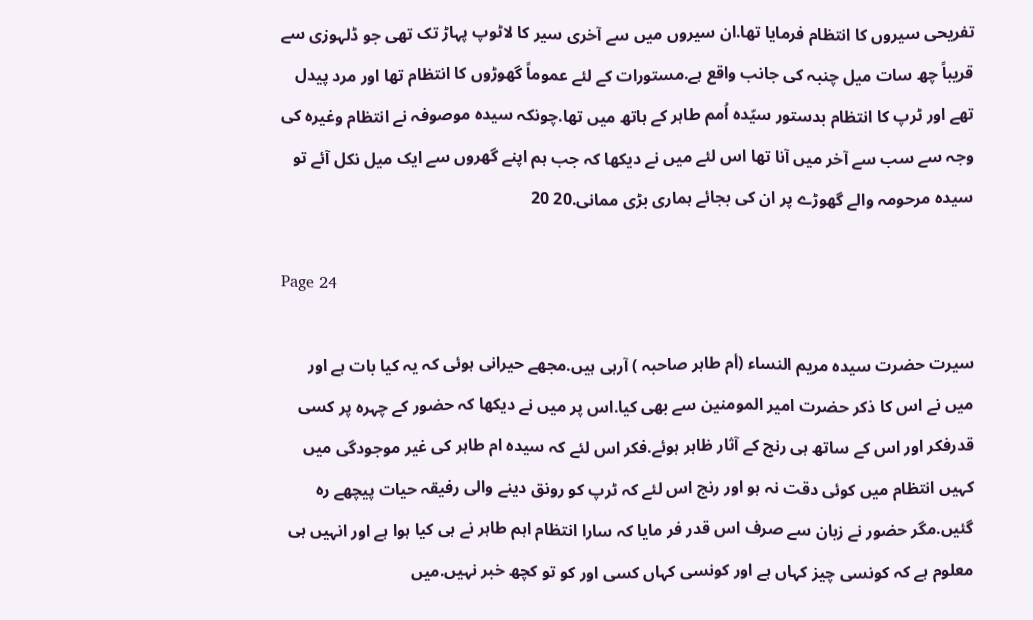تفریحی سیروں کا انتظام فرمایا تھا.ان سیروں میں سے آخری سیر کا لاٹوپ پہاڑ تک تھی جو ڈلہوزی سے قریباً چھ سات میل چنبہ کی جانب واقع ہے.مستورات کے لئے عموماً گھوڑوں کا انتظام تھا اور مرد پیدل تھے اور ٹرپ کا انتظام بدستور سیّدہ اُمم طاہر کے ہاتھ میں تھا.چونکہ سیدہ موصوفہ نے انتظام وغیرہ کی وجہ سے سب سے آخر میں آنا تھا اس لئے میں نے دیکھا کہ جب ہم اپنے گھروں سے ایک میل نکل آئے تو سیدہ مرحومہ والے گھوڑے پر ان کی بجائے ہماری بڑی ممانی.20 20

Page 24

سیرت حضرت سیدہ مریم النساء (أم طاہر صاحبہ ) آرہی ہیں.مجھے حیرانی ہوئی کہ یہ کیا بات ہے اور میں نے اس کا ذکر حضرت امیر المومنین سے بھی کیا.اس پر میں نے دیکھا کہ حضور کے چہرہ پر کسی قدرفکر اور اس کے ساتھ ہی رنج کے آثار ظاہر ہوئے.فکر اس لئے کہ سیدہ ام طاہر کی غیر موجودگی میں کہیں انتظام میں کوئی دقت نہ ہو اور رنج اس لئے کہ ٹرپ کو رونق دینے والی رفیقہ حیات پیچھے رہ گئیں.مگر حضور نے زبان سے صرف اس قدر فر مایا کہ سارا انتظام اہم طاہر نے ہی کیا ہوا ہے اور انہیں ہی معلوم ہے کہ کونسی چیز کہاں ہے اور کونسی کہاں کسی اور کو تو کچھ خبر نہیں.میں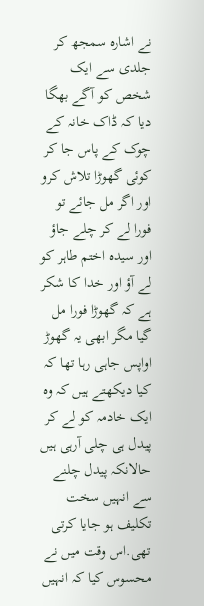نے اشارہ سمجھ کر جلدی سے ایک شخص کو آگے بھگا دیا کہ ڈاک خانہ کے چوک کے پاس جا کر کوئی گھوڑا تلاش کرو اور اگر مل جائے تو فورا لے کر چلے جاؤ اور سیدہ اختم طاہر کو لے آؤ اور خدا کا شکر ہے کہ گھوڑا فورا مل گیا مگر ابھی یہ گھوڑ اواپس جاہی رہا تھا کہ کیا دیکھتے ہیں کہ وہ ایک خادمہ کو لے کر پیدل ہی چلی آرہی ہیں حالانکہ پیدل چلنے سے انہیں سخت تکلیف ہو جایا کرتی تھی.اس وقت میں نے محسوس کیا کہ انہیں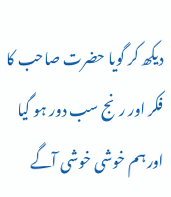دیکھ کر گویا حضرت صاحب کا فکر اور رنج سب دور ہو گیا اور ہم خوشی خوشی آگے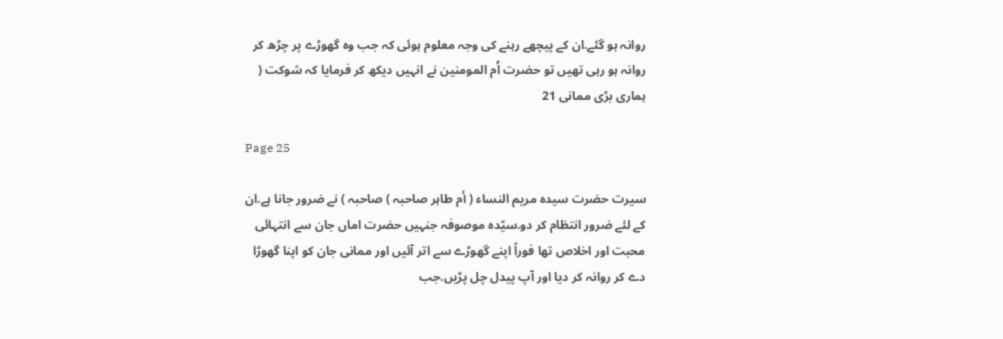روانہ ہو گئے.ان کے پیچھے رہنے کی وجہ معلوم ہوئی کہ جب وہ گھوڑے پر چڑھ کر روانہ ہو رہی تھیں تو حضرت اُم المومنین نے انہیں دیکھ کر فرمایا کہ شوکت ( ہماری بڑی ممانی 21

Page 25

سیرت حضرت سیدہ مریم النساء ( أم طاہر صاحبہ ) صاحبہ ) نے ضرور جانا ہے.ان کے لئے ضرور انتظام کر دو.سیّدہ موصوفہ جنہیں حضرت اماں جان سے انتہائی محبت اور اخلاص تھا فوراً اپنے گھوڑے سے اتر آئیں اور ممانی جان کو اپنا گھوڑا دے کر روانہ کر دیا اور آپ پیدل چل پڑیں.جب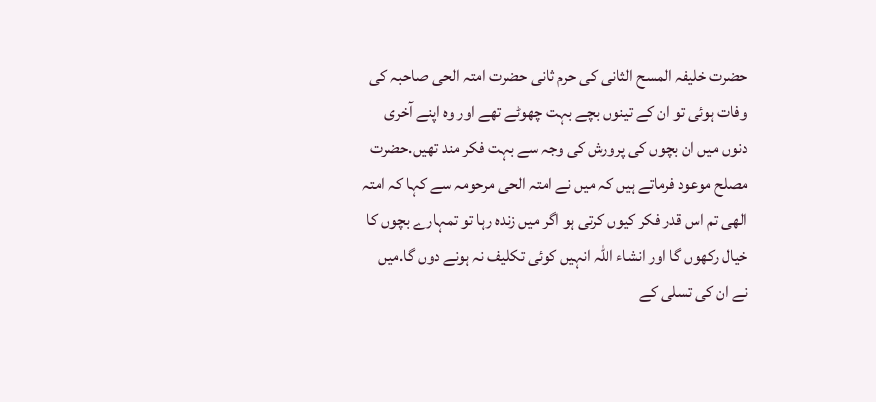حضرت خلیفہ المسح الثانی کی حرم ثانی حضرت امتہ الحی صاحبہ کی وفات ہوئی تو ان کے تینوں بچے بہت چھوٹے تھے اور وہ اپنے آخری دنوں میں ان بچوں کی پرورش کی وجہ سے بہت فکر مند تھیں.حضرت مصلح موعود فرماتے ہیں کہ میں نے امتہ الحی مرحومہ سے کہا کہ امتہ الھی تم اس قدر فکر کیوں کرتی ہو اگر میں زندہ رہا تو تمہارے بچوں کا خیال رکھوں گا اور انشاء اللہ انہیں کوئی تکلیف نہ ہونے دوں گا.میں نے ان کی تسلی کے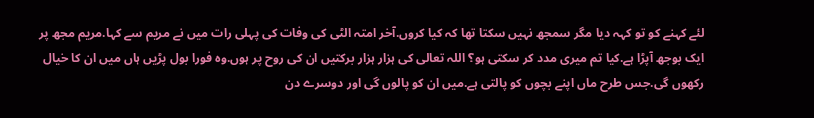لئے کہنے کو تو کہہ دیا مگر سمجھ نہیں سکتا تھا کہ کیا کروں.آخر امتہ الٹی کی وفات کی پہلی رات میں نے مریم سے کہا.مریم مجھ پر ایک بوجھ آپڑا ہے.کیا تم میری مدد کر سکتی ہو؟ اللہ تعالی کی ہزار ہزار برکتیں ان کی روح پر ہوں.وہ فورا بول پڑیں ہاں میں ان کا خیال رکھوں گی.جس طرح ماں اپنے بچوں کو پالتی ہے.میں ان کو پالوں گی اور دوسرے دن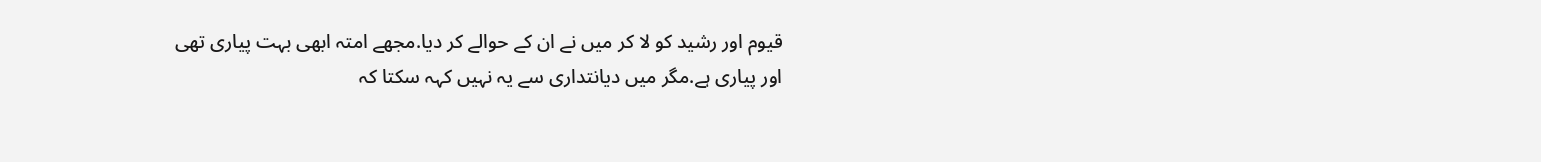قیوم اور رشید کو لا کر میں نے ان کے حوالے کر دیا.مجھے امتہ ابھی بہت پیاری تھی اور پیاری ہے.مگر میں دیانتداری سے یہ نہیں کہہ سکتا کہ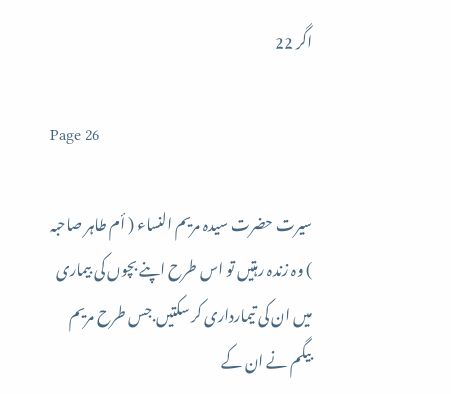اگر 22

Page 26

سیرت حضرت سیدہ مریم النساء ( أم طاہر صاحبہ ) وہ زندہ رہتیں تو اس طرح اپنے بچوں کی بیماری میں ان کی تیمارداری کر سکتیں.جس طرح مریم بیگم نے ان کے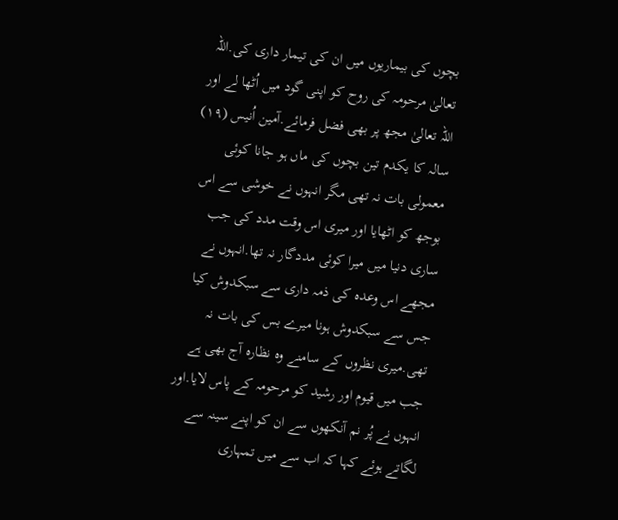بچوں کی بیماریوں میں ان کی تیمار داری کی.اللہ تعالیٰ مرحومہ کی روح کو اپنی گود میں اُٹھا لے اور اللہ تعالیٰ مجھ پر بھی فضل فرمائے.آمین اُنیس (۱۹) سالہ کا یکدم تین بچوں کی ماں ہو جانا کوئی معمولی بات نہ تھی مگر انہوں نے خوشی سے اس بوجھ کو اٹھایا اور میری اس وقت مدد کی جب ساری دنیا میں میرا کوئی مددگار نہ تھا.انہوں نے مجھے اس وعدہ کی ذمہ داری سے سبکدوش کیا جس سے سبکدوش ہونا میرے بس کی بات نہ تھی.میری نظروں کے سامنے وہ نظارہ آج بھی ہے جب میں قیوم اور رشید کو مرحومہ کے پاس لایا.اور انہوں نے پُر نم آنکھوں سے ان کو اپنے سینہ سے لگاتے ہوئے کہا کہ اب سے میں تمہاری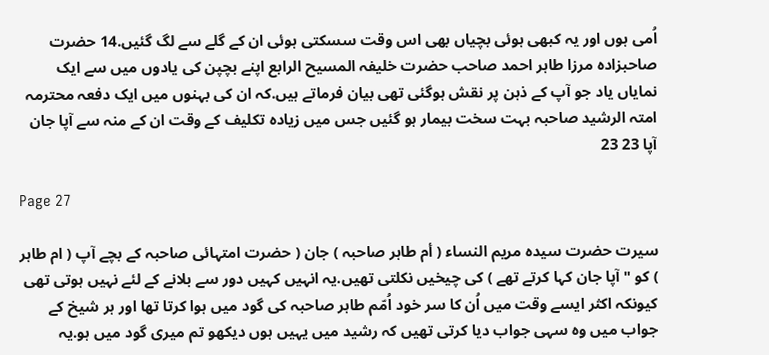اُمی ہوں اور یہ کبھی ہوئی بچیاں بھی اس وقت سسکتی ہوئی ان کے گلے سے لگ گئیں.14 حضرت صاحبزادہ مرزا طاہر احمد صاحب حضرت خلیفہ المسیح الرابع اپنے بچپن کی یادوں میں سے ایک نمایاں یاد جو آپ کے ذہن پر نقش ہوگئی تھی بیان فرماتے ہیں.کہ ان کی بہنوں میں ایک دفعہ محترمہ امتہ الرشید صاحبہ بہت سخت بیمار ہو گئیں جس میں زیادہ تکلیف کے وقت ان کے منہ سے آپا جان آپا 23 23

Page 27

سیرت حضرت سیدہ مریم النساء ( أم طاہر صاحبہ ) جان ( حضرت امتہائی صاحبہ کے بچے آپ ( ام طاہر ) کو " آپا جان کہا کرتے تھے ) کی چیخیں نکلتی تھیں.یہ انہیں کہیں دور سے بلانے کے لئے نہیں ہوتی تھی کیونکہ اکثر ایسے وقت میں اُن کا سر خود اُمّم طاہر صاحبہ کی گود میں ہوا کرتا تھا اور ہر شیخ کے جواب میں وہ سہی جواب دیا کرتی تھیں کہ رشید میں یہیں ہوں دیکھو تم میری گود میں ہو.یہ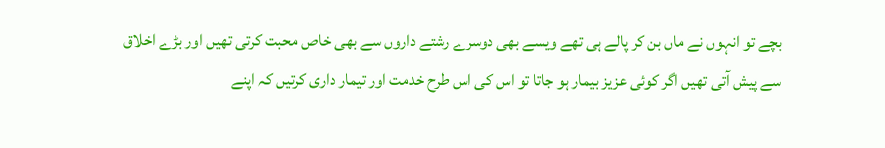بچے تو انہوں نے ماں بن کر پالے ہی تھے ویسے بھی دوسرے رشتے داروں سے بھی خاص محبت کرتی تھیں اور بڑے اخلاق سے پیش آتی تھیں اگر کوئی عزیز بیمار ہو جاتا تو اس کی اس طرح خدمت اور تیمار داری کرتیں کہ اپنے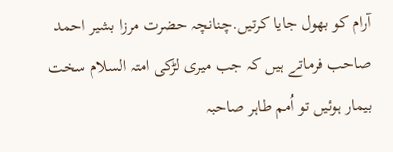آرام کو بھول جایا کرتیں.چنانچہ حضرت مرزا بشیر احمد صاحب فرماتے ہیں کہ جب میری لڑکی امتہ السلام سخت بیمار ہوئیں تو اُمم طاہر صاحبہ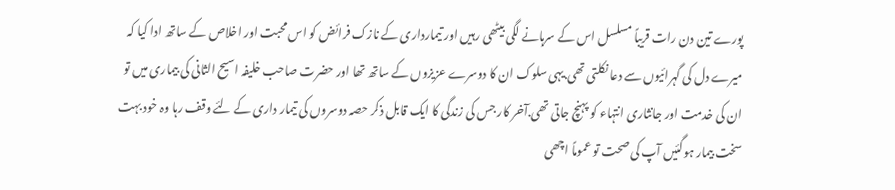پورے تین دن رات قریباً مسلسل اس کے سرہانے لگی بیٹھی رہیں اور تیمارداری کے نازک فرائض کو اس محبت اور اخلاص کے ساتھ ادا کیا کہ میرے دل کی گہرائیوں سے دعا نکلتی تھی.یہی سلوک ان کا دوسرے عزیزوں کے ساتھ تھا اور حضرت صاحب خلیفہ اسیح الثانی کی بیماری میں تو ان کی خدمت اور جانثاری انتہاء کو پہنچ جاتی تھی.آخر کار جس کی زندگی کا ایک قابل ذکر حصہ دوسروں کی تیمار داری کے لئے وقف رہا وہ خود بہت سخت بیمار ہوگئیں آپ کی صحت تو عموماً اچھی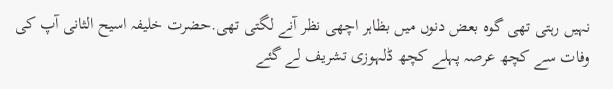نہیں رہتی تھی گوہ بعض دنوں میں بظاہر اچھی نظر آنے لگتی تھی.حضرت خلیفہ اسیح الثانی آپ کی وفات سے کچھ عرصہ پہلے کچھ ڈلہوزی تشریف لے گئے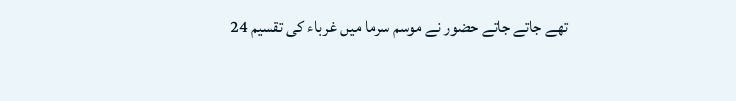تھے جاتے جاتے حضور نے موسم سرما میں غرباء کی تقسیم 24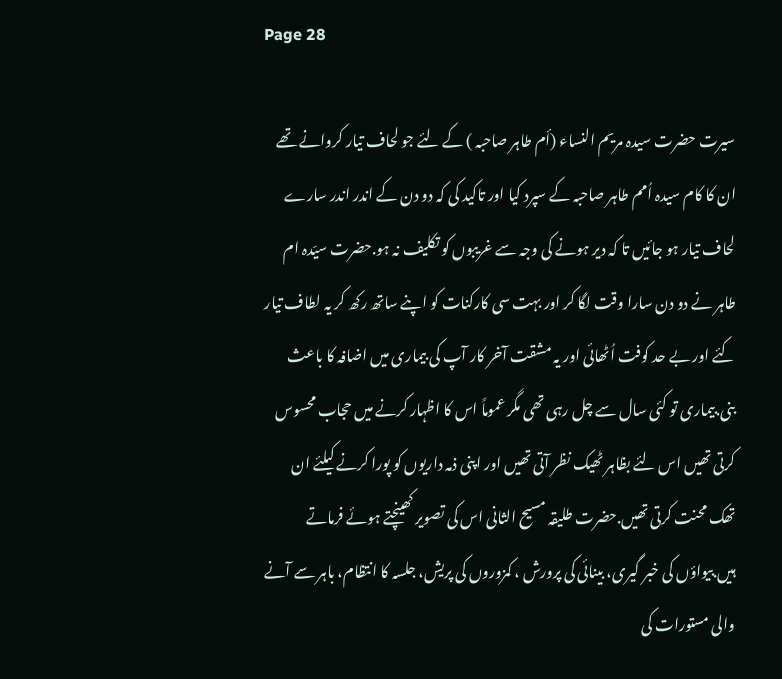Page 28

سیرت حضرت سیدہ مریم النساء (أم طاہر صاحبہ ) کے لئے جو لحاف تیار کروانے تھے ان کا کام سیدہ اُمم طاہر صاحبہ کے سپرد کیا اور تاکید کی کہ دو دن کے اندر اندر سارے لحاف تیار ہو جائیں تا کہ دیر ہونے کی وجہ سے غریبوں کو تکلیف نہ ہو.حضرت سیّدہ ام طاہر نے دو دن سارا وقت لگا کر اور بہت سی کارکنات کو اپنے ساتھ رکھ کر یہ لطاف تیار کئے اور بے حد کوفت اُٹھائی اور یہ مشقت آخر کار آپ کی بیماری میں اضافہ کا باعث بنی.بیماری تو کئی سال سے چل رہی تھی مگر عموماً اس کا اظہار کرنے میں حجاب محسوس کرتی تھیں اس لئے بظاہر ٹھیک نظر آتی تھیں اور اپنی ذمہ داریوں کو پورا کرنے کیلئے ان تھک محنت کرتی تھیں.حضرت طلیقہ مسیح الثانی اس کی تصویر کھینچتے ہوئے فرماتے ہیں.بیواؤں کی خبر گیری، بینائی کی پرورش ، کمزوروں کی پریش، جلسہ کا انتظام، باہر سے آنے والی مستورات کی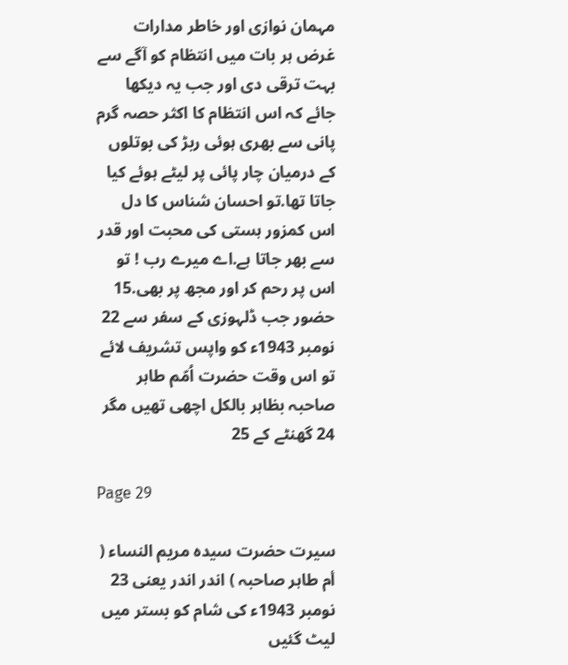مہمان نوازی اور خاطر مدارات غرض ہر بات میں انتظام کو آگے سے بہت ترقی دی اور جب یہ دیکھا جائے کہ اس انتظام کا اکثر حصہ گرم پانی سے بھری ہوئی ربڑ کی بوتلوں کے درمیان چار پائی پر لیٹے ہوئے کیا جاتا تھا.تو احسان شناس کا دل اس کمزور ہستی کی محبت اور قدر سے بھر جاتا ہے.اے میرے رب ! تو اس پر رحم کر اور مجھ پر بھی.15 حضور جب ڈلہوزی کے سفر سے 22 نومبر 1943ء کو واپس تشریف لائے تو اس وقت حضرت اُمّم طاہر صاحبہ بظاہر بالکل اچھی تھیں مگر 24 گھنٹے کے 25

Page 29

سیرت حضرت سیدہ مریم النساء ( أم طاہر صاحبہ ) اندر اندر یعنی 23 نومبر 1943ء کی شام کو بستر میں لیٹ گئیں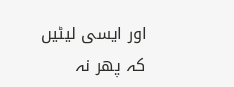اور ایسی لیٹیں کہ پھر نہ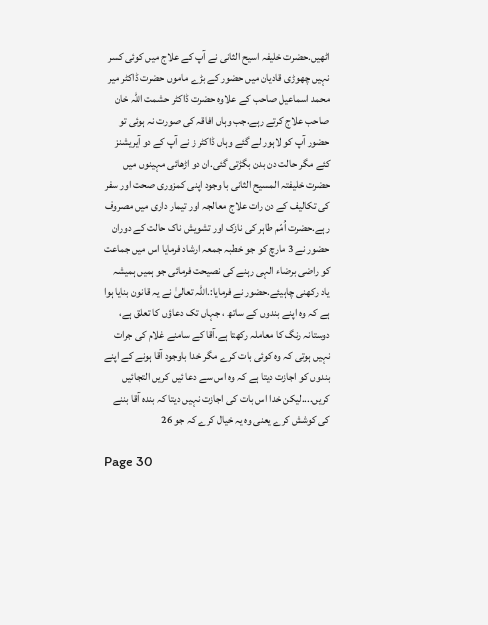اٹھیں.حضرت خلیفہ اسیح الثانی نے آپ کے علاج میں کوئی کسر نہیں چھوڑی قادیان میں حضور کے بڑے ماموں حضرت ڈاکٹر میر محمد اسماعیل صاحب کے علاوہ حضرت ڈاکٹر حشمت اللہ خان صاحب علاج کرتے رہے.جب وہاں افاقہ کی صورت نہ ہوئی تو حضور آپ کو لاہور لے گئے وہاں ڈاکٹر ز نے آپ کے دو آیریشنز کئے مگر حالت دن بدن بگڑتی گئی.ان دو اڑھائی مہینوں میں حضرت خلیفتہ المسیح الثانی با وجود اپنی کمزوری صحت اور سفر کی تکالیف کے دن رات علاج معالجہ اور تیمار داری میں مصروف رہے.حضرت اُمّم طاہر کی نازک اور تشویش ناک حالت کے دوران حضور نے 3 مارچ کو جو خطبہ جمعہ ارشاد فرمایا اس میں جماعت کو راضی برضاء الہی رہنے کی نصیحت فرمائی جو ہمیں ہمیشہ یاد رکھنی چاہیئے.حضور نے فرمایا:.اللہ تعالیٰ نے یہ قانون بنایا ہوا ہے کہ وہ اپنے بندوں کے ساتھ ، جہاں تک دعاؤں کا تعلق ہے، دوستانہ رنگ کا معاملہ رکھتا ہے.آقا کے سامنے غلام کی جرات نہیں ہوتی کہ وہ کوئی بات کرے مگر خدا باوجود آقا ہونے کے اپنے بندوں کو اجازت دیتا ہے کہ وہ اس سے دعا ئیں کریں التجائیں کریں....لیکن خدا اس بات کی اجازت نہیں دیتا کہ بندہ آقا بننے کی کوشش کرے یعنی وہ یہ خیال کرے کہ جو 26

Page 30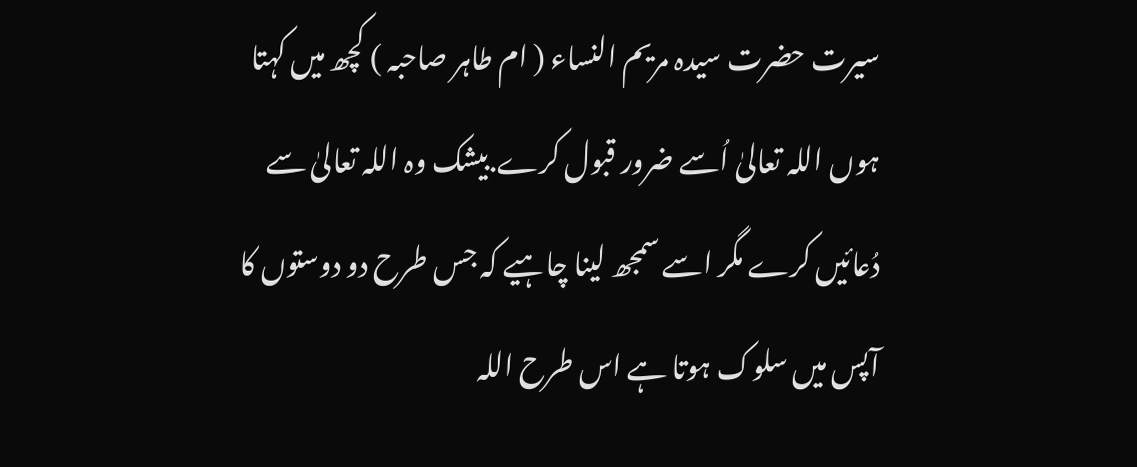سیرت حضرت سیدہ مریم النساء ( ام طاہر صاحبہ ) کچھ میں کہتا ہوں اللہ تعالیٰ اُسے ضرور قبول کرے.بیشک وہ اللہ تعالیٰ سے دُعائیں کرے مگر اسے سمجھ لینا چاہیے کہ جس طرح دو دوستوں کا آپس میں سلوک ہوتا ہے اس طرح اللہ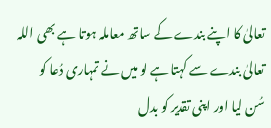تعالیٰ کا اپنے بندے کے ساتھ معاملہ ہوتا ہے بھی اللہ تعالیٰ بندے سے کہتا ہے لو میں نے تمہاری دُعا کو سُن لیا اور اپنی تقدیر کو بدل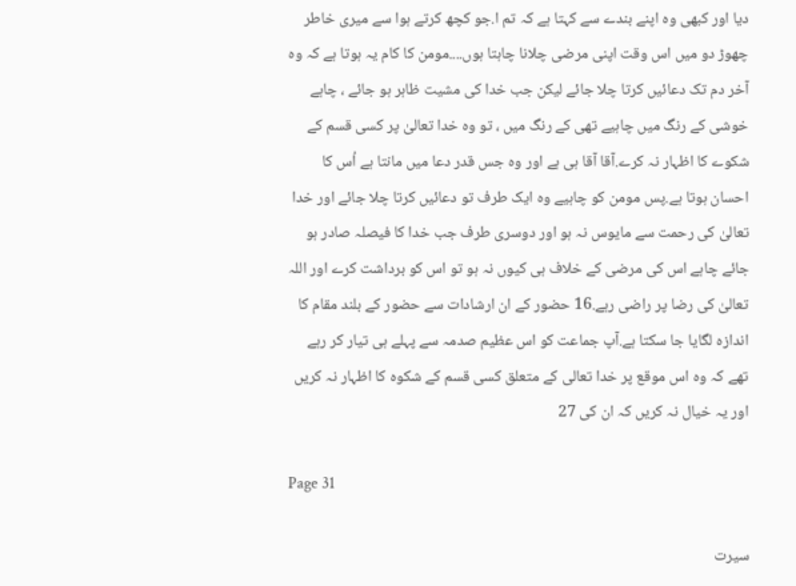دیا اور کبھی وہ اپنے بندے سے کہتا ہے کہ تم ا.جو کچھ کرتے ہوا سے میری خاطر چھوڑ دو میں اس وقت اپنی مرضی چلانا چاہتا ہوں....مومن کا کام یہ ہوتا ہے کہ وہ آخر دم تک دعائیں کرتا چلا جائے لیکن جب خدا کی مشیت ظاہر ہو جائے ، چاہے خوشی کے رنگ میں چاہیے تھی کے رنگ میں ، تو وہ خدا تعالیٰ پر کسی قسم کے شکوے کا اظہار نہ کرے.آقا آقا ہی ہے اور وہ جس قدر دعا میں مانتا ہے اُس کا احسان ہوتا ہے.پس مومن کو چاہیے وہ ایک طرف تو دعائیں کرتا چلا جائے اور خدا تعالیٰ کی رحمت سے مایوس نہ ہو اور دوسری طرف جب خدا کا فیصلہ صادر ہو جائے چاہے اس کی مرضی کے خلاف ہی کیوں نہ ہو تو اس کو برداشت کرے اور اللہ تعالیٰ کی رضا پر راضی رہے.16 حضور کے ان ارشادات سے حضور کے بلند مقام کا اندازہ لگایا جا سکتا ہے.آپ جماعت کو اس عظیم صدمہ سے پہلے ہی تیار کر رہے تھے کہ وہ اس موقع پر خدا تعالی کے متعلق کسی قسم کے شکوہ کا اظہار نہ کریں اور یہ خیال نہ کریں کہ ان کی 27

Page 31

سیرت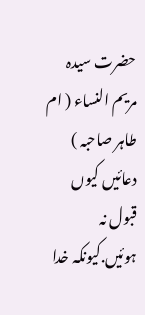حضرت سیدہ مریم النساء ( ام طاہر صاحبہ ) دعائیں کیوں قبول نہ ہوئیں.کیونکہ خدا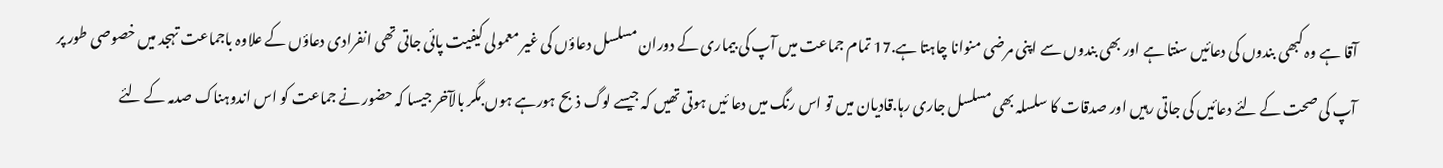آقا ہے وہ کبھی بندوں کی دعائیں سنتا ہے اور بھی بندوں سے اپنی مرضی منوانا چاہتا ہے.17 تمام جماعت میں آپ کی بیماری کے دوران مسلسل دعاؤں کی غیر معمولی کیفیت پائی جاتی تھی انفرادی دعاؤں کے علاوہ باجماعت تہجد میں خصوصی طور پر آپ کی صحت کے لئے دعائیں کی جاتی رہیں اور صدقات کا سلسلہ بھی مسلسل جاری رہا.قادیان میں تو اس رنگ میں دعا ئیں ہوتی تھیں کہ جیسے لوگ ذبح ہورہے ہوں.مگر بالآخر جیسا کہ حضور نے جماعت کو اس اندوہناک صدمہ کے لئے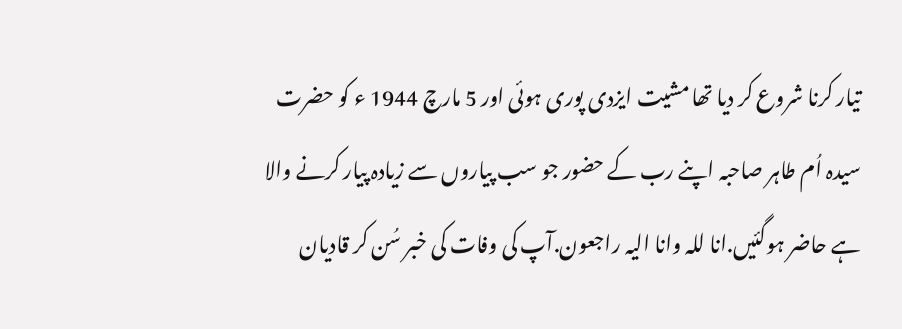تیار کرنا شروع کر دیا تھا مشیت ایزدی پوری ہوئی اور 5 مارچ 1944 ء کو حضرت سیدہ اُم طاہر صاحبہ اپنے رب کے حضور جو سب پیاروں سے زیادہ پیار کرنے والا ہے حاضر ہوگئیں.انا للہ وانا الیہ راجعون.آپ کی وفات کی خبر سُن کر قادیان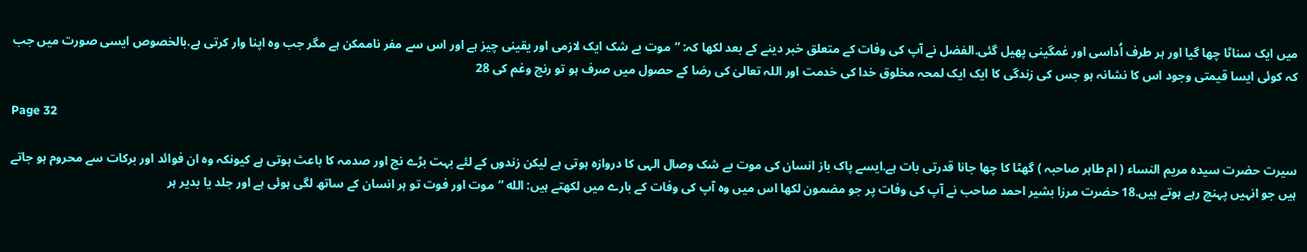میں ایک سناٹا چھا گیا اور ہر طرف اُداسی اور غمگینی پھیل گئی.الفضل نے آپ کی وفات کے متعلق خبر دینے کے بعد لکھا کہ: ”موت بے شک ایک لازمی اور یقینی چیز ہے اور اس سے مفر ناممکن ہے مگر جب وہ اپنا وار کرتی ہے.بالخصوص ایسی صورت میں جب کہ کوئی ایسا قیمتی وجود اس کا نشانہ ہو جس کی زندگی کا ایک ایک لمحہ مخلوق خدا کی خدمت اور اللہ تعالیٰ کی رضا کے حصول میں صرف ہو تو رنج وغم کی 28

Page 32

سیرت حضرت سیدہ مریم النساء ( ام طاہر صاحبہ ) گھٹا کا چھا جانا قدرتی بات ہے.ایسے پاک باز انسان کی موت بے شک وصال الہی کا دروازہ ہوتی ہے لیکن زندوں کے لئے بہت بڑے نج اور صدمہ کا باعث ہوتی ہے کیونکہ وہ ان فوائد اور برکات سے محروم ہو جاتے ہیں جو انہیں پہنچ رہے ہوتے ہیں.18 حضرت مرزا بشیر احمد صاحب نے آپ کی وفات پر جو مضمون لکھا اس میں وہ آپ کی وفات کے بارے میں لکھتے ہیں: الله ”موت اور فوت تو ہر انسان کے ساتھ لگی ہوئی ہے اور جلد یا بدیر ہر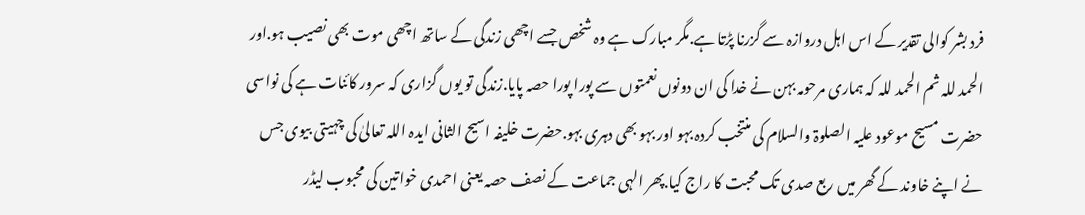فرد بشر کوالی تقدیر کے اس اہل دروازہ سے گزرنا پڑتا ہے.مگر مبارک ہے وہ شخص جسے اچھی زندگی کے ساتھ اچھی موت بھی نصیب ہو.اور الحمد للہ ثم الحمد للہ کہ ہماری مرحومہ بہن نے خدا کی ان دونوں نعمتوں سے پورا پورا حصہ پایا.زندگی تو یوں گزاری کہ سرور کائنات ہے کی نواسی حضرت مسیح موعود علیہ الصلوۃ والسلام کی منتخب کردہ بہو اور بہو بھی دہری بہو.حضرت خلیفہ اسیح الثانی ایدہ اللہ تعالیٰ کی چہیتی بیوی جس نے اپنے خاوند کے گھر میں ربع صدی تک محبت کا راج کیا.پھر الہی جماعت کے نصف حصہ یعنی احمدی خواتین کی محبوب لیڈر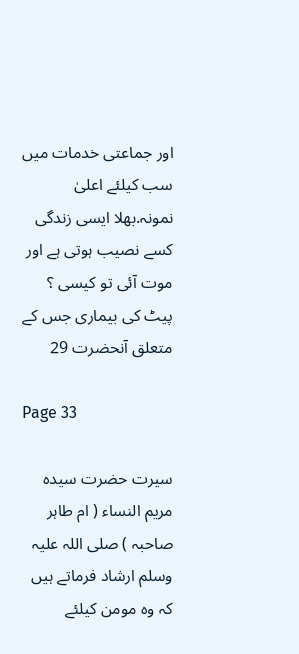اور جماعتی خدمات میں سب کیلئے اعلیٰ نمونہ.بھلا ایسی زندگی کسے نصیب ہوتی ہے اور موت آئی تو کیسی ؟ پیٹ کی بیماری جس کے متعلق آنحضرت 29

Page 33

سیرت حضرت سیدہ مریم النساء ( ام طاہر صاحبہ ) صلی اللہ علیہ وسلم ارشاد فرماتے ہیں کہ وہ مومن کیلئے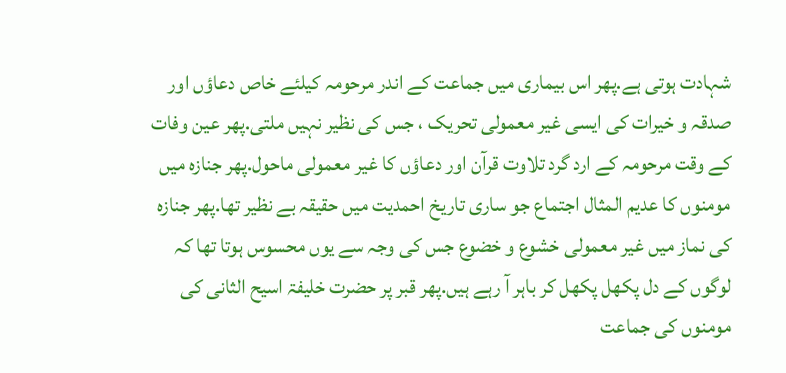شہادت ہوتی ہے.پھر اس بیماری میں جماعت کے اندر مرحومہ کیلئے خاص دعاؤں اور صدقہ و خیرات کی ایسی غیر معمولی تحریک ، جس کی نظیر نہیں ملتی.پھر عین وفات کے وقت مرحومہ کے ارد گرد تلاوت قرآن اور دعاؤں کا غیر معمولی ماحول.پھر جنازہ میں مومنوں کا عدیم المثال اجتماع جو ساری تاریخ احمدیت میں حقیقہ بے نظیر تھا.پھر جنازہ کی نماز میں غیر معمولی خشوع و خضوع جس کی وجہ سے یوں محسوس ہوتا تھا کہ لوگوں کے دل پکھل پکھل کر باہر آ رہے ہیں.پھر قبر پر حضرت خلیفۃ اسیح الثانی کی مومنوں کی جماعت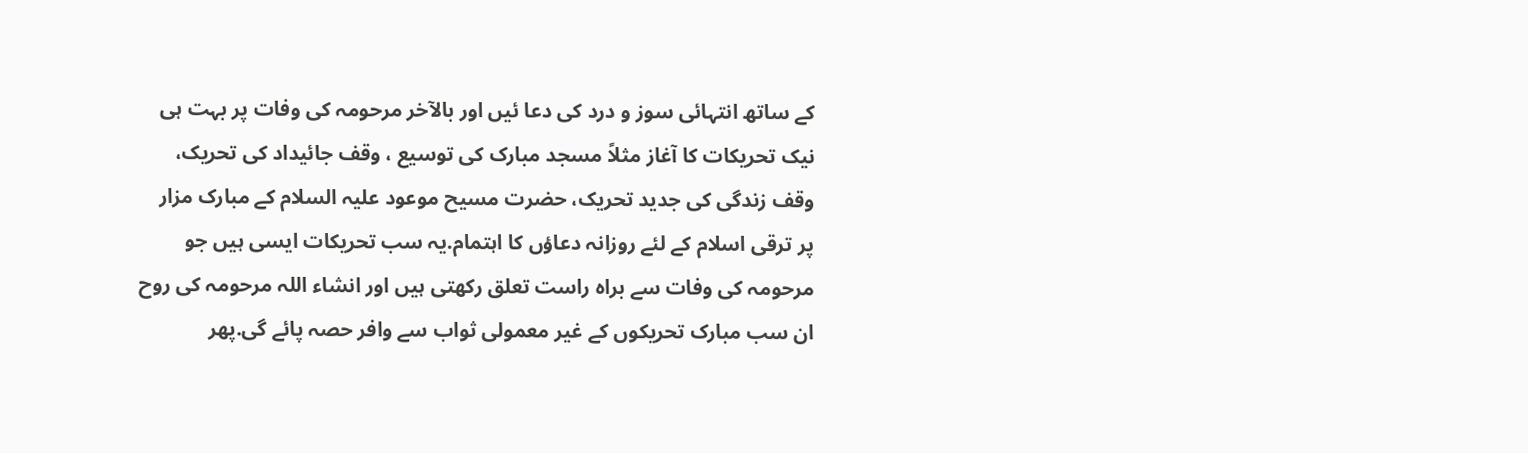کے ساتھ انتہائی سوز و درد کی دعا ئیں اور بالآخر مرحومہ کی وفات پر بہت ہی نیک تحریکات کا آغاز مثلاً مسجد مبارک کی توسیع ، وقف جائیداد کی تحریک، وقف زندگی کی جدید تحریک، حضرت مسیح موعود علیہ السلام کے مبارک مزار پر ترقی اسلام کے لئے روزانہ دعاؤں کا اہتمام.یہ سب تحریکات ایسی ہیں جو مرحومہ کی وفات سے براہ راست تعلق رکھتی ہیں اور انشاء اللہ مرحومہ کی روح ان سب مبارک تحریکوں کے غیر معمولی ثواب سے وافر حصہ پائے گی.پھر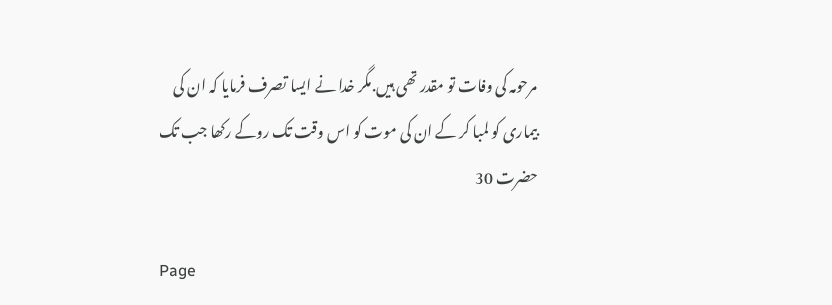مرحومہ کی وفات تو مقدر تھی ہیں.مگر خدا نے ایسا تصرف فرمایا کہ ان کی بیماری کو لمبا کر کے ان کی موت کو اس وقت تک روکے رکھا جب تک حضرت 30

Page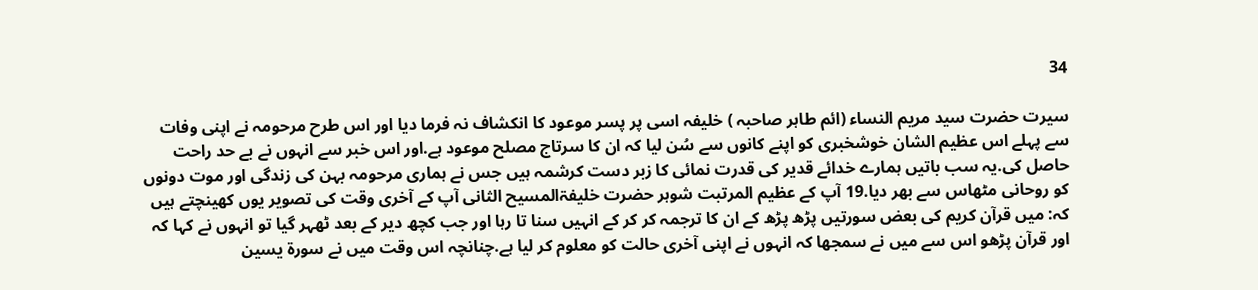34

سیرت حضرت سید مریم النساء (ائم طاہر صاحبہ ) خلیفہ اسی پر پسر موعود کا انکشاف نہ فرما دیا اور اس طرح مرحومہ نے اپنی وفات سے پہلے اس عظیم الشان خوشخبری کو اپنے کانوں سے سُن لیا کہ ان کا سرتاج مصلح موعود ہے.اور اس خبر سے انہوں نے بے حد راحت حاصل کی.یہ سب باتیں ہمارے خدائے قدیر کی قدرت نمائی کا زبر دست کرشمہ ہیں جس نے ہماری مرحومہ بہن کی زندگی اور موت دونوں کو روحانی مٹھاس سے بھر دیا.19 آپ کے عظیم المرتبت شوہر حضرت خلیفۃالمسیح الثانی آپ کے آخری وقت کی تصویر یوں کھینچتے ہیں کہ: میں قرآن کریم کی بعض سورتیں پڑھ پڑھ کے ان کا ترجمہ کر کر کے انہیں سنا تا رہا اور جب کچھ دیر کے بعد ٹھہر گیا تو انہوں نے کہا کہ اور قرآن پڑھو اس سے میں نے سمجھا کہ انہوں نے اپنی آخری حالت کو معلوم کر لیا ہے.چنانچہ اس وقت میں نے سورۃ یسین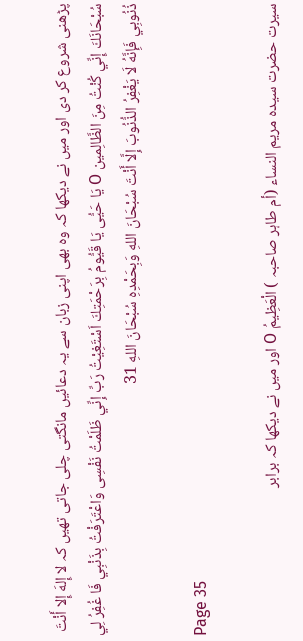پڑھنی شروع کر دی اور میں نے دیکھا کہ وہ بھی اپنی زبان سے یہ دعائیں مانگتی چلی جاتی تھیں کہ لا إِلهَ إِلا أَنْتَ سُبْحَانَكَ إِنِّي كُنْتُ مِنَ الظَّالِمين O يَا حَيُّى يَا قَيُّومُ بِرَحْمَتِكَ اَسْتَغِيْتُ رَبِّ إِنِّي ظَلَمْتُ نَفْسِى وَاعْتَرَفْتُ بِذَنْبِي فَا غُفِرُ لِي ذُنُوبِي فَإِنَّهُ لَا يَغْفِرُ الذُّنُوبَ إِلَّا أَنْتَ سُبْحَانَ اللهِ وَبِحَمْدِهِ سُبْحَانَ اللهِ 31

Page 35

سیرت حضرت سیدہ مریم النساء (أم طاہر صاحبہ ) الْعَظِيمُ O اور میں نے دیکھا کہ برابر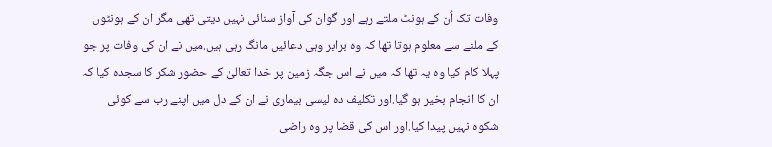وفات تک اُن کے ہونٹ ملتے رہے اور گوان کی آواز سنائی نہیں دیتی تھی مگر ان کے ہونٹوں کے ملنے سے معلوم ہوتا تھا کہ وہ برابر وہی دعائیں مانگ رہی ہیں.میں نے ان کی وفات پر جو پہلا کام کیا وہ یہ تھا کہ میں نے اس جگہ زمین پر خدا تعالیٰ کے حضور شکر کا سجدہ کیا کہ ان کا انجام بخیر ہو گیا.اور تکلیف دہ لیسی بیماری نے ان کے دل میں اپنے رب سے کوئی شکوہ نہیں پیدا کیا.اور اس کی قضا پر وہ راضی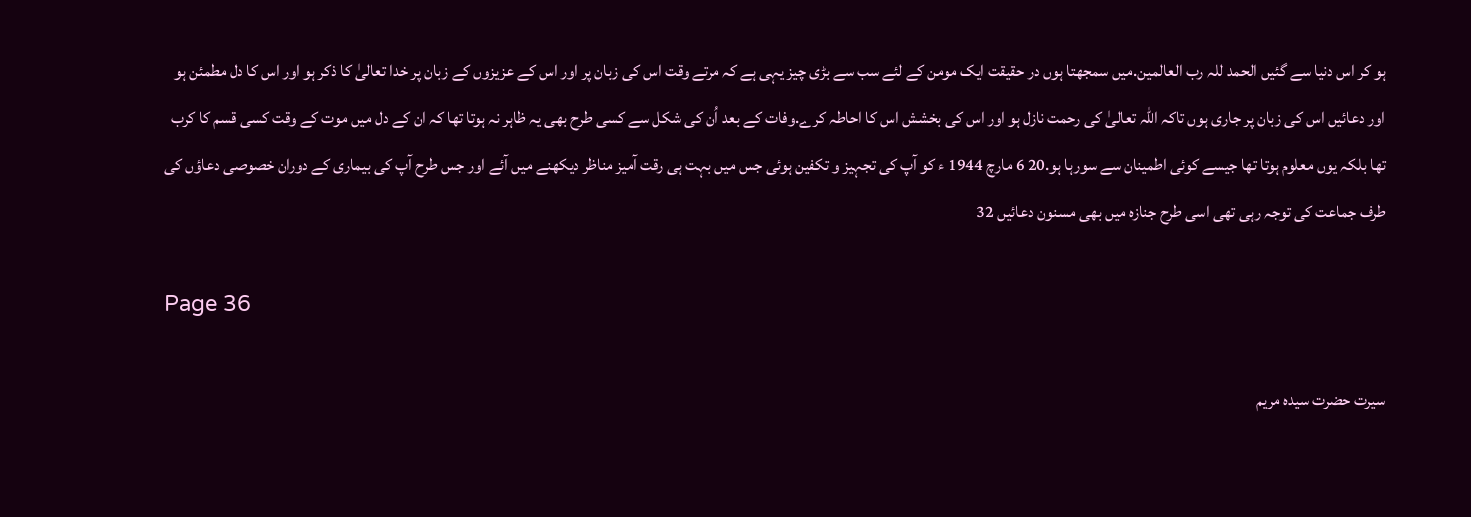ہو کر اس دنیا سے گئیں الحمد للہ رب العالمین.میں سمجھتا ہوں در حقیقت ایک مومن کے لئے سب سے بڑی چیز یہی ہے کہ مرتے وقت اس کی زبان پر اور اس کے عزیزوں کے زبان پر خدا تعالیٰ کا ذکر ہو اور اس کا دل مطمئن ہو اور دعائیں اس کی زبان پر جاری ہوں تاکہ اللہ تعالیٰ کی رحمت نازل ہو اور اس کی بخشش اس کا احاطہ کرے.وفات کے بعد اُن کی شکل سے کسی طرح بھی یہ ظاہر نہ ہوتا تھا کہ ان کے دل میں موت کے وقت کسی قسم کا کرب تھا بلکہ یوں معلوم ہوتا تھا جیسے کوئی اطمینان سے سورہا ہو.20 6 مارچ 1944 ء کو آپ کی تجہیز و تکفین ہوئی جس میں بہت ہی رقت آمیز مناظر دیکھنے میں آئے اور جس طرح آپ کی بیماری کے دوران خصوصی دعاؤں کی طرف جماعت کی توجہ رہی تھی اسی طرح جنازہ میں بھی مسنون دعائیں 32

Page 36

سیرت حضرت سیدہ مریم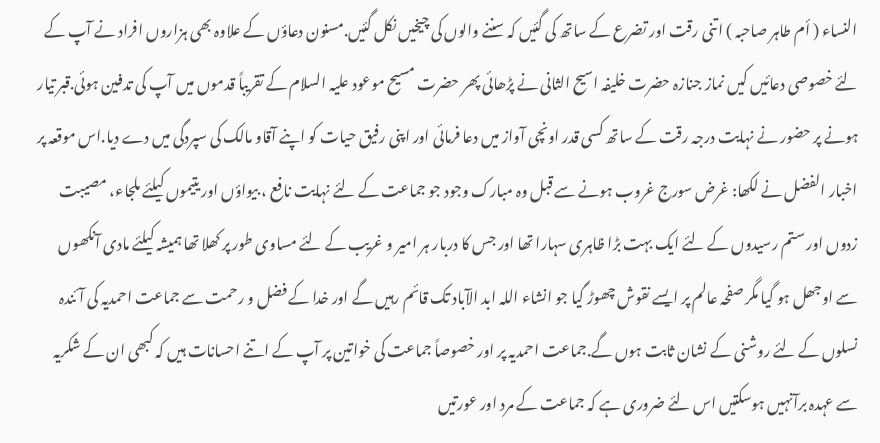النساء ( أم طاہر صاحبہ ) اتنی رقت اور تضرع کے ساتھ کی گئیں کہ سننے والوں کی چیخیں نکل گئیں.مسنون دعاؤں کے علاوہ بھی ہزاروں افراد نے آپ کے لئے خصوصی دعائیں کیں نماز جنازہ حضرت خلیفہ اسیح الثانی نے پڑھائی پھر حضرت مسیح موعود علیہ السلام کے تقریباً قدموں میں آپ کی تدفین ہوئی.قبر تیار ہونے پر حضور نے نہایت درجہ رقت کے ساتھ کسی قدر اونچی آواز میں دعا فرمائی اور اپنی رفیق حیات کو اپنے آقاو مالک کی سپردگی میں دے دیا.اس موقعہ پر اخبار الفضل نے لکھا: غرض سورج غروب ہونے سے قبل وہ مبارک وجود جو جماعت کے لئے نہایت نافع ، بیواؤں اور یتیموں کیلئے ملجاء، مصیبت زدوں اور ستم رسیدوں کے لئے ایک بہت بڑا ظاہری سہارا تھا اور جس کا دربار ہر امیر و غریب کے لئے مساوی طور پر کھلا تھا ہمیشہ کیلئے مادی آنکھوں سے اوجھل ہو گیا مگر صفحہ عالم پر ایسے نقوش چھوڑ گیا جو انشاء اللہ ابد الآباد تک قائم رہیں گے اور خدا کے فضل و رحمت سے جماعت احمدیہ کی آئندہ نسلوں کے لئے روشنی کے نشان ثابت ہوں گے.جماعت احمدیہ پر اور خصوصاً جماعت کی خواتین پر آپ کے اتنے احسانات ہیں کہ کبھی ان کے شکریہ سے عہدہ برآنہیں ہوسکتیں اس لئے ضروری ہے کہ جماعت کے مرد اور عورتیں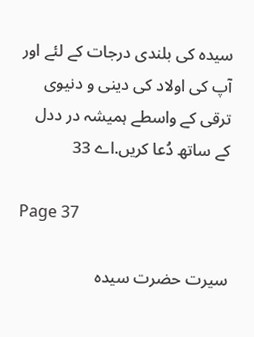سیدہ کی بلندی درجات کے لئے اور آپ کی اولاد کی دینی و دنیوی ترقی کے واسطے ہمیشہ در ددل کے ساتھ دُعا کریں.اے 33

Page 37

سیرت حضرت سیدہ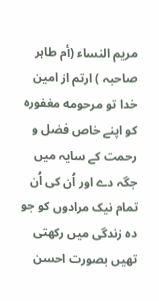مریم النساء (أم طاہر صاحبہ ) ارتم از امین خدا تو مرحومه مغفورہ کو اپنے خاص فضل و رحمت کے سایہ میں جگہ دے اور اُن کی اُن تمام نیک مرادوں کو جو دہ زندگی میں رکھتی تھیں بصورت احسن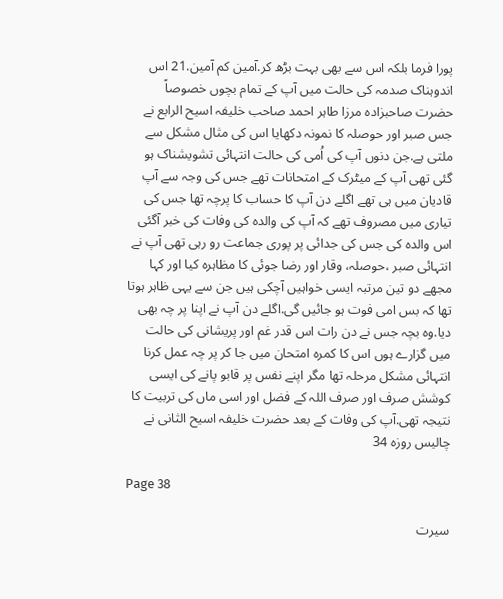پورا فرما بلکہ اس سے بھی بہت بڑھ کر.آمین کم آمین.21 اس اندوہناک صدمہ کی حالت میں آپ کے تمام بچوں خصوصاً حضرت صاحبزادہ مرزا طاہر احمد صاحب خلیفہ اسیح الرابع نے جس صبر اور حوصلہ کا نمونہ دکھایا اس کی مثال مشکل سے ملتی ہے.جن دنوں آپ کی اُمی کی حالت انتہائی تشویشناک ہو گئی تھی آپ کے میٹرک کے امتحانات تھے جس کی وجہ سے آپ قادیان میں ہی تھے اگلے دن آپ کا حساب کا پرچہ تھا جس کی تیاری میں مصروف تھے کہ آپ کی والدہ کی وفات کی خبر آگئی اس والدہ کی جس کی جدائی پر پوری جماعت رو رہی تھی آپ نے انتہائی صبر ،حوصلہ، وقار اور رضا جوئی کا مظاہرہ کیا اور کہا مجھے دو تین مرتبہ ایسی خواہیں آچکی ہیں جن سے یہی ظاہر ہوتا تھا کہ بس امی فوت ہو جائیں گی.اگلے دن آپ نے اپنا پر چہ بھی دیا.وہ بچہ جس نے دن رات اس قدر غم اور پریشانی کی حالت میں گزارے ہوں اس کا کمرہ امتحان میں جا کر پر چہ عمل کرنا انتہائی مشکل مرحلہ تھا مگر اپنے نفس پر قابو پانے کی ایسی کوشش صرف اور صرف اللہ کے فضل اور اسی ماں کی تربیت کا نتیجہ تھی.آپ کی وفات کے بعد حضرت خلیفہ اسیح الثانی نے چالیس روزہ 34

Page 38

سیرت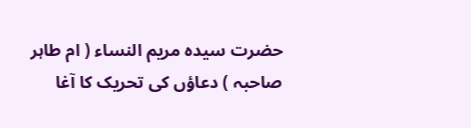حضرت سیدہ مریم النساء ( ام طاہر صاحبہ ) دعاؤں کی تحریک کا آغا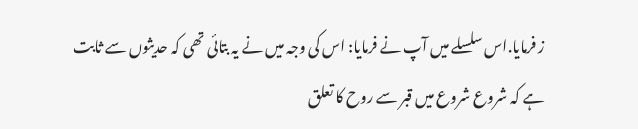ز فرمایا.اس سلسلے میں آپ نے فرمایا: اس کی وجہ میں نے یہ بتائی تھی کہ حدیثوں سے ثابت ہے کہ شروع شروع میں قبر سے روح کا تعلق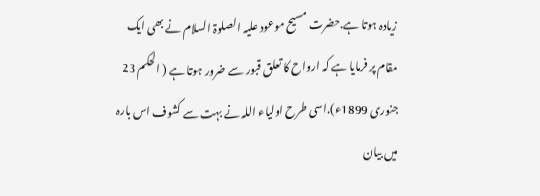زیادہ ہوتا ہے.حضرت مسیح موعود علیہ الصلوۃ السلام نے بھی ایک مقام پر فرمایا ہے کہ ارواح کا تعلق قبور سے ضرور ہوتا ہے ( الحکم 23 جنوری 1899ء).اسی طرح اولیاء اللہ نے بہت سے کشوف اس بارہ میں بیان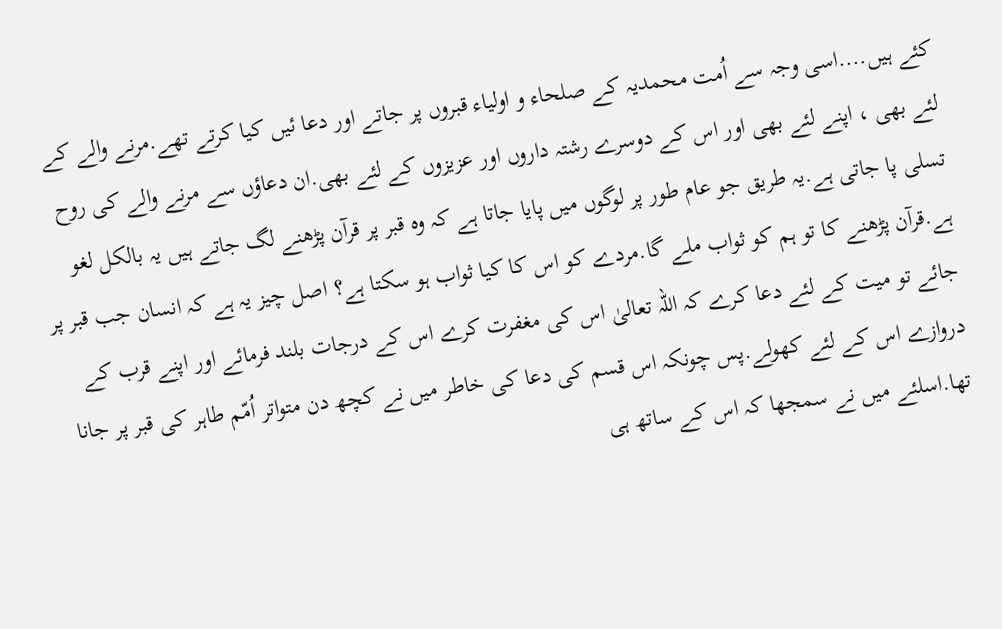کئے ہیں....اسی وجہ سے اُمت محمدیہ کے صلحاء و اولیاء قبروں پر جاتے اور دعا ئیں کیا کرتے تھے.مرنے والے کے لئے بھی ، اپنے لئے بھی اور اس کے دوسرے رشتہ داروں اور عزیزوں کے لئے بھی.ان دعاؤں سے مرنے والے کی روح تسلی پا جاتی ہے.یہ طریق جو عام طور پر لوگوں میں پایا جاتا ہے کہ وہ قبر پر قرآن پڑھنے لگ جاتے ہیں یہ بالکل لغو ہے.قرآن پڑھنے کا تو ہم کو ثواب ملے گا.مردے کو اس کا کیا ثواب ہو سکتا ہے؟ اصل چیز یہ ہے کہ انسان جب قبر پر جائے تو میت کے لئے دعا کرے کہ اللہ تعالیٰ اس کی مغفرت کرے اس کے درجات بلند فرمائے اور اپنے قرب کے دروازے اس کے لئے کھولے.پس چونکہ اس قسم کی دعا کی خاطر میں نے کچھ دن متواتر اُمّم طاہر کی قبر پر جانا تھا.اسلئے میں نے سمجھا کہ اس کے ساتھ ہی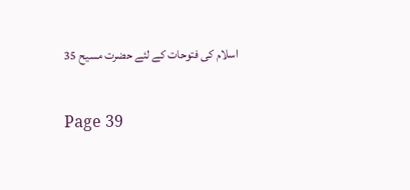اسلام کی فتوحات کے لئے حضرت مسیح 35

Page 39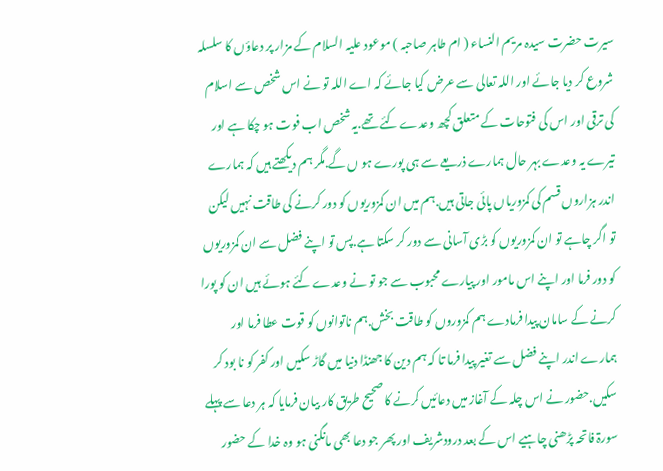سیرت حضرت سیدہ مریم النساء ( ام طاہر صاحبہ ) موعود علیہ السلام کے مزار پر دعاؤں کا سلسلہ شروع کر دیا جائے اور اللہ تعالی سے عرض کیا جائے کہ اے اللہ تو نے اس شخص سے اسلام کی ترقی اور اس کی فتوحات کے متعلق کچھ وعدے کئے تھے.یہ شخص اب فوت ہو چکا ہے اور تیرے یہ وعدے بہر حال ہمارے ذریعے سے ہی پورے ہو ں گے.مگر ہم دیکھتے ہیں کہ ہمارے اندر ہزاروں قسم کی کمزوریاں پائی جاتی ہیں.ہم میں ان کمزوریوں کو دور کرنے کی طاقت نہیں لیکن تو اگر چاہے تو ان کمزوریوں کو بڑی آسانی سے دور کر سکتا ہے.پس تو اپنے فضل سے ان کمزوریوں کو دور فرما اور اپنے اس مامور اور پیارے محبوب سے جو تو نے وعدے کئے ہوئے ہیں ان کو پورا کرنے کے سامان پیدا فرمادے ہم کمزوروں کو طاقت بخش.ہم ناتوانوں کو قوت عطا فرما اور ہمارے اندر اپنے فضل سے تغیر پیدا فرما تا کہ ہم دین کا جھنڈا دنیا میں گاڑ سکیں اور کفر کو نا بود کر سکیں.حضور نے اس چلہ کے آغاز میں دعائیں کرنے کا صحیح طریق کار بیان فرمایا کہ ہر دعا سے پہلے سورۃ فاتحہ پڑھنی چاہیے اس کے بعد درودشریف اور پھر جو دعا بھی مانگنی ہو وہ خدا کے حضور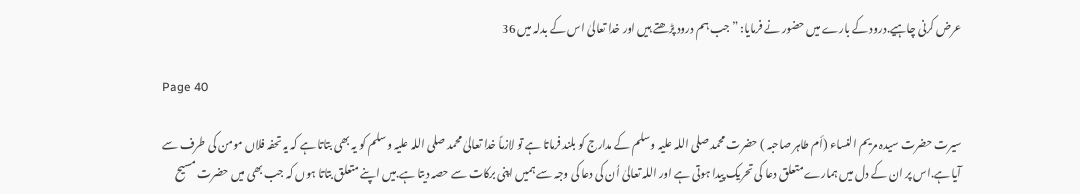عرض کرنی چاہیے.درود کے بارے میں حضور نے فرمایا: ”جب ہم درود پڑھتے ہیں اور خدا تعالیٰ اس کے بدلہ میں 36

Page 40

سیرت حضرت سیدہ مریم النساء (أم طاہر صاحبہ ) حضرت محمد صلی اللہ علیہ وسلم کے مدارج کو بلند فرماتا ہے تو لازماً خدا تعالیٰ محمد صلی اللہ علیہ وسلم کو یہ بھی بتاتا ہے کہ یہ تحفہ فلاں مومن کی طرف سے آیا ہے.اس پر ان کے دل میں ہمارے متعلق دعا کی تحریک پیدا ہوتی ہے اور اللہ تعالیٰ اُن کی دعا کی وجہ سے ہمیں اپنی برکات سے حصہ دیتا ہے.میں اپنے متعلق بتاتا ہوں کہ جب بھی میں حضرت مسیح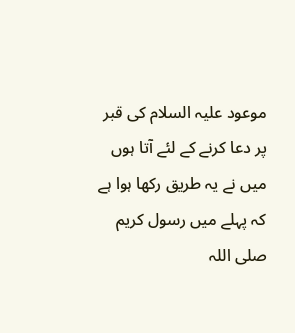موعود علیہ السلام کی قبر پر دعا کرنے کے لئے آتا ہوں میں نے یہ طریق رکھا ہوا ہے کہ پہلے میں رسول کریم صلی اللہ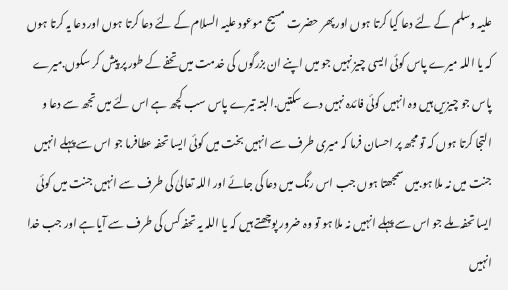علیہ وسلم کے لئے دعا کیا کرتا ہوں اور پھر حضرت مسیح موعود علیہ السلام کے لئے دعا کرتا ہوں اور دعا یہ کرتا ہوں کہ یا اللہ میرے پاس کوئی ایسی چیز نہیں جو میں اپنے ان بزرگوں کی خدمت میں تحفے کے طور پر پیش کر سکوں.میرے پاس جو چیزیں ہیں وہ انہیں کوئی فائدہ نہیں دے سکتیں.البتہ تیرے پاس سب کچھ ہے اس لئے میں تجھ سے دعا و التجا کرتا ہوں کہ تو مجھ پر احسان فرما کہ میری طرف سے انہیں بخت میں کوئی ایسا تحفہ عطافرما جو اس سے پہلے انہیں جنت میں نہ ملا ہو.میں سمجھتا ہوں جب اس رنگ میں دعا کی جائے اور اللہ تعالیٰ کی طرف سے انہیں جنت میں کوئی ایسا تحفہ ملے جو اس سے پہلے انہیں نہ ملا ہو تو وہ ضرور پوچھتے ہیں کہ یا اللہ یہ تحفہ کس کی طرف سے آیا ہے اور جب خدا انہیں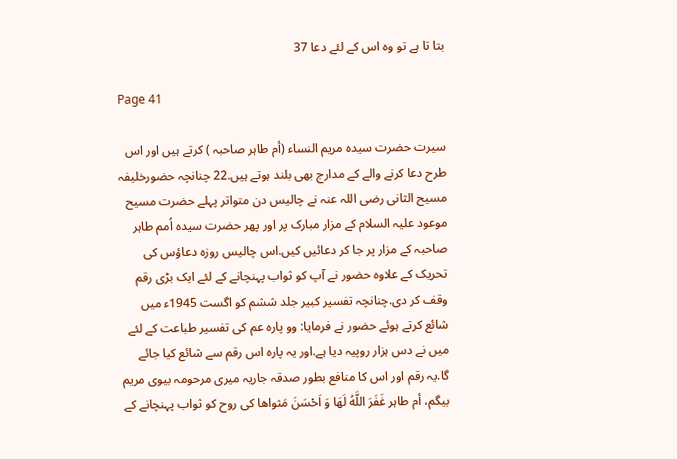بتا تا ہے تو وہ اس کے لئے دعا 37

Page 41

سیرت حضرت سیدہ مریم النساء (أم طاہر صاحبہ ) کرتے ہیں اور اس طرح دعا کرنے والے کے مدارج بھی بلند ہوتے ہیں.22 چنانچہ حضورخلیفہ مسیح الثانی رضی اللہ عنہ نے چالیس دن متواتر پہلے حضرت مسیح موعود علیہ السلام کے مزار مبارک پر اور پھر حضرت سیدہ اُمم طاہر صاحبہ کے مزار پر جا کر دعائیں کیں.اس چالیس روزہ دعاؤس کی تحریک کے علاوہ حضور نے آپ کو ثواب پہنچانے کے لئے ایک بڑی رقم وقف کر دی.چنانچہ تفسیر کبیر جلد ششم کو اگست 1945ء میں شائع کرتے ہوئے حضور نے فرمایا: وو پارہ عم کی تفسیر طباعت کے لئے میں نے دس ہزار روپیہ دیا ہے.اور یہ پارہ اس رقم سے شائع کیا جائے گا.یہ رقم اور اس کا منافع بطور صدقہ جاریہ میری مرحومہ بیوی مریم بیگم، أم طاہر غَفَرَ اللَّهُ لَهَا وَ اَحْسَنَ مَثواها کی روح کو ثواب پہنچانے کے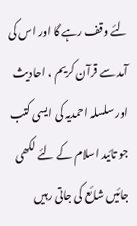لئے وقف رہے گا اور اس کی آمد سے قرآن کریم ، احادیث اور سلسلہ احمدیہ کی ایسی کتب جو تائید اسلام کے لئے لکھی جائیں شائع کی جاتی رہیں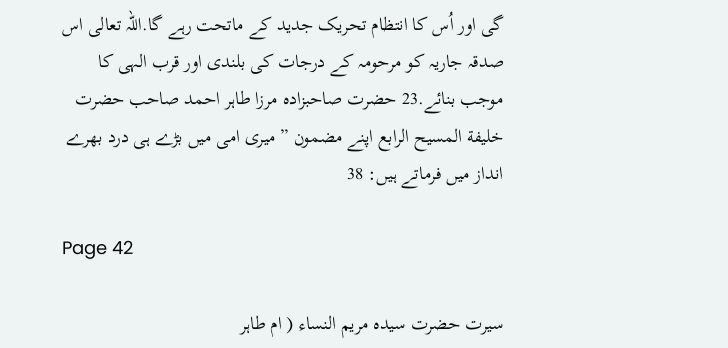گی اور اُس کا انتظام تحریک جدید کے ماتحت رہے گا.اللہ تعالی اس صدقہ جاریہ کو مرحومہ کے درجات کی بلندی اور قرب الہی کا موجب بنائے.23 حضرت صاحبزادہ مرزا طاہر احمد صاحب حضرت خلیفة المسیح الرابع اپنے مضمون ” میری امی میں بڑے ہی درد بھرے انداز میں فرماتے ہیں: 38

Page 42

سیرت حضرت سیدہ مریم النساء ( ام طاہر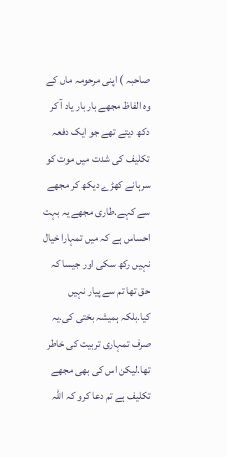صاحبہ ) اپنی مرحومہ ماں کے وہ الفاظ مجھے بار بار یاد آ کر دکھ دیتے تھے جو ایک دفعہ تکلیف کی شدت میں موت کو سرہانے کھڑے دیکھ کر مجھے سے کہے.طاری مجھے یہ بہت احساس ہے کہ میں تمہارا خیال نہیں رکھ سکی اور جیسا کہ حق تھا تم سے پیار نہیں کیا.بلکہ ہمیشہ بختی کی.یہ صرف تمہاری تربیت کی خاطر تھا.لیکن اس کی بھی مجھے تکلیف ہے تم دعا کرو کہ اللہ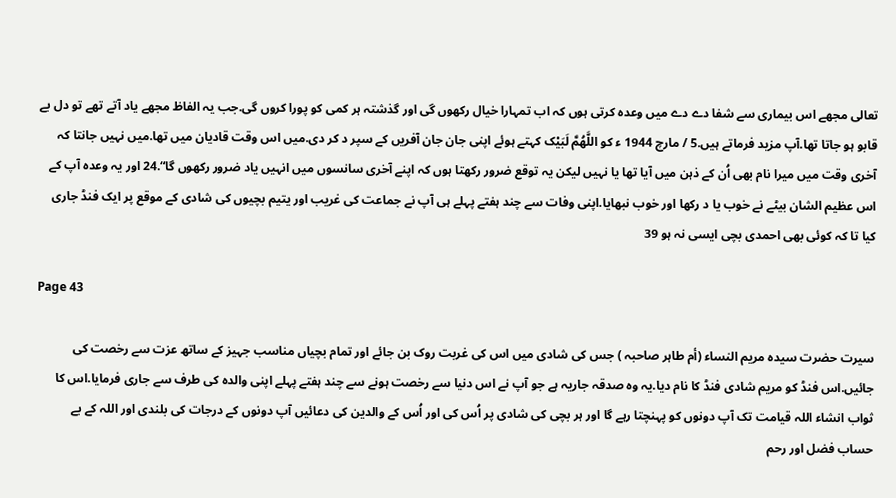تعالی مجھے اس بیماری سے شفا دے دے میں وعدہ کرتی ہوں کہ اب تمہارا خیال رکھوں گی اور گذشتہ ہر کمی کو پورا کروں گی.جب یہ الفاظ مجھے یاد آتے تھے تو دل بے قابو ہو جاتا تھا.آپ مزید فرماتے ہیں.5 / مارچ 1944 ء کو اللَّهُمَّ لَبَيْک کہتے ہوئے اپنی جان جان آفریں کے سپر د کر دی.میں اس وقت قادیان میں تھا.میں نہیں جانتا کہ آخری وقت میں میرا نام بھی اُن کے ذہن میں آیا تھا یا نہیں لیکن یہ توقع ضرور رکھتا ہوں کہ اپنے آخری سانسوں میں انہیں یاد ضرور رکھوں گا“.24 اور یہ وعدہ آپ کے اس عظیم الشان بیٹے نے خوب یا د رکھا اور خوب نبھایا.اپنی وفات سے چند ہفتے پہلے ہی آپ نے جماعت کی غریب اور یتیم بچیوں کی شادی کے موقع پر ایک فنڈ جاری کیا تا کہ کوئی بھی احمدی بچی ایسی نہ ہو 39

Page 43

سیرت حضرت سیدہ مریم النساء (أم طاہر صاحبہ ) جس کی شادی میں اس کی غربت روک بن جائے اور تمام بچیاں مناسب جہیز کے ساتھ عزت سے رخصت کی جائیں.اس فنڈ کو مریم شادی فنڈ کا نام دیا.یہ وہ صدقہ جاریہ ہے جو آپ نے اس دنیا سے رخصت ہونے سے چند ہفتے پہلے اپنی والدہ کی طرف سے جاری فرمایا.اس کا ثواب انشاء اللہ قیامت تک آپ دونوں کو پہنچتا رہے گا اور ہر بچی کی شادی پر اُس کی اور اُس کے والدین کی دعائیں آپ دونوں کے درجات کی بلندی اور اللہ کے بے حساب فضل اور رحم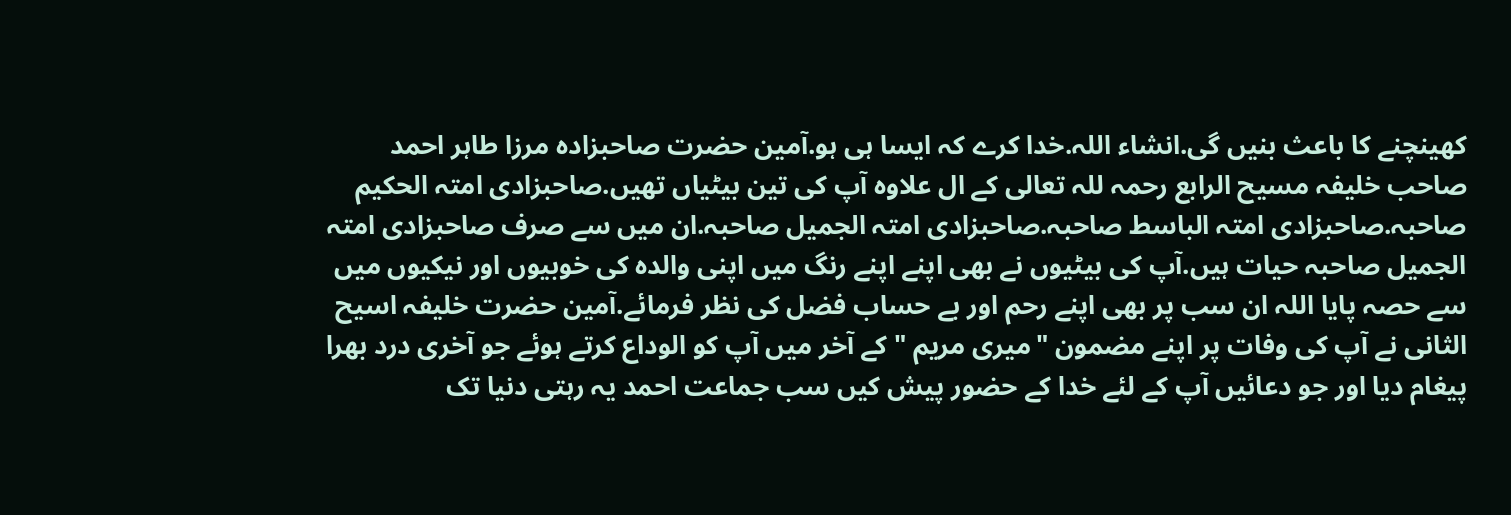کھینچنے کا باعث بنیں گی.انشاء اللہ.خدا کرے کہ ایسا ہی ہو.آمین حضرت صاحبزادہ مرزا طاہر احمد صاحب خلیفہ مسیح الرابع رحمہ للہ تعالی کے ال علاوہ آپ کی تین بیٹیاں تھیں.صاحبزادی امتہ الحکیم صاحبہ.صاحبزادی امتہ الباسط صاحبہ.صاحبزادی امتہ الجمیل صاحبہ.ان میں سے صرف صاحبزادی امتہ الجمیل صاحبہ حیات ہیں.آپ کی بیٹیوں نے بھی اپنے اپنے رنگ میں اپنی والدہ کی خوبیوں اور نیکیوں میں سے حصہ پایا اللہ ان سب پر بھی اپنے رحم اور بے حساب فضل کی نظر فرمائے.آمین حضرت خلیفہ اسیح الثانی نے آپ کی وفات پر اپنے مضمون "میری مریم " کے آخر میں آپ کو الوداع کرتے ہوئے جو آخری درد بھرا پیغام دیا اور جو دعائیں آپ کے لئے خدا کے حضور پیش کیں سب جماعت احمد یہ رہتی دنیا تک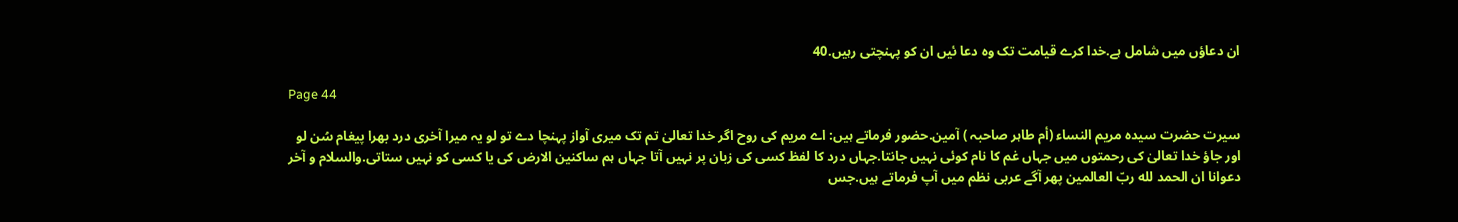ان دعاؤں میں شامل ہے.خدا کرے قیامت تک وہ دعا ئیں ان کو پہنچتی رہیں.40

Page 44

سیرت حضرت سیدہ مریم النساء (أم طاہر صاحبہ ) آمین.حضور فرماتے ہیں: اے مریم کی روح اگر خدا تعالیٰ تم تک میری آواز پہنچا دے تو لو یہ میرا آخری درد بھرا پیغام سُن لو اور جاؤ خدا تعالیٰ کی رحمتوں میں جہاں غم کا نام کوئی نہیں جانتا.جہاں درد کا لفظ کسی کی زبان پر نہیں آتا جہاں ہم ساکنین الارض کی یا کسی کو نہیں ستاتی.والسلام و آخر دعوانا ان الحمد لله ربّ العالمين پھر آگے عربی نظم میں آپ فرماتے ہیں.جس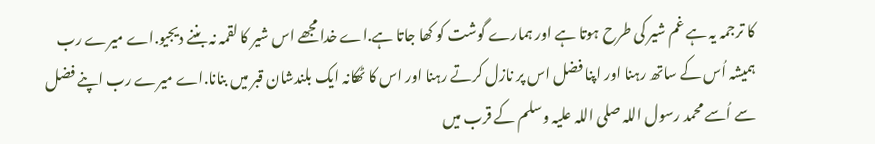کا ترجمہ یہ ہے غم شیر کی طرح ہوتا ہے اور ہمارے گوشت کو کھا جاتا ہے.اے خدا مجھے اس شیر کا لقمہ نہ بننے دیجیو.اے میرے رب ہمیشہ اُس کے ساتھ رہنا اور اپنا فضل اس پر نازل کرتے رہنا اور اس کا ٹھکانہ ایک بلندشان قبر میں بنانا.اے میرے رب اپنے فضل سے اُسے محمد رسول اللہ صلی اللہ علیہ وسلم کے قرب میں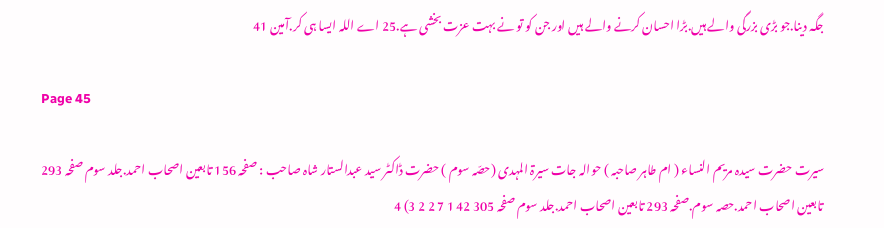جگہ دینا.جو بڑی بزرگی والے ہیں.بڑا احسان کرنے والے ہیں اور جن کو تو نے بہت عزت بخشی ہے.25 اے اللہ ایسا ہی کر.آمین 41

Page 45

سیرت حضرت سیدہ مریم النساء ( ام طاہر صاحبہ ) حوالہ جات سیرۃ المہدی (حصّہ سوم ) حضرت ڈاکٹر سید عبدالستار شاہ صاحب : صفحہ 156 تابعین اصحاب احمد.جلد سوم صفحہ 293 تابعین اصحاب احمد.حصہ سوم.صفحہ 293 تابعین اصحاب احمد.جلد سوم صفحہ 305 42 1 7 2 2 3) 4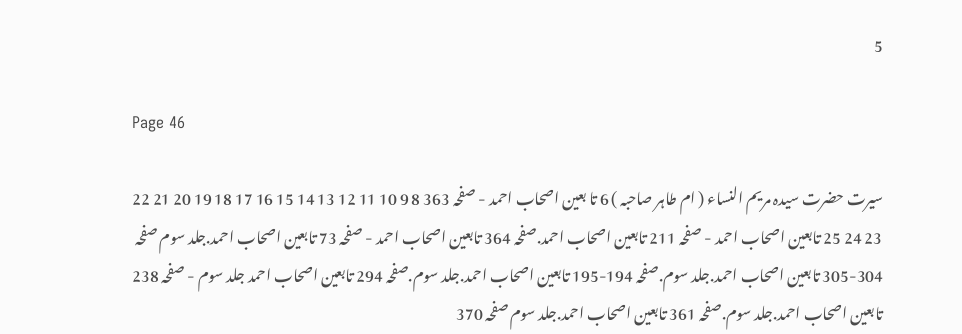5

Page 46

سیرت حضرت سیدہ مریم النساء ( ام طاہر صاحبہ ) 6 تا بعین اصحاب احمد - صفحہ 363 8 9 10 11 12 13 14 15 16 17 18 19 20 21 22 23 24 25 تابعین اصحاب احمد - صفحہ 211 تابعین اصحاب احمد.صفحہ 364 تابعین اصحاب احمد - صفحہ 73 تابعین اصحاب احمد.جلد سوم صفحہ 304-305 تابعین اصحاب احمد.جلد سوم.صفحہ 194-195 تابعین اصحاب احمد.جلد سوم.صفحہ 294 تابعین اصحاب احمد جلد سوم - صفحہ 238 تابعین اصحاب احمد.جلد سوم.صفحہ 361 تابعین اصحاب احمد.جلد سوم صفحہ 370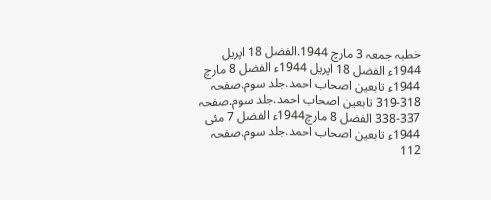خطبہ جمعہ 3 مارچ 1944.الفضل 18 اپریل 1944ء الفضل 18 اپریل 1944ء الفضل 8 مارچ 1944ء تابعین اصحاب احمد.جلد سوم.صفحہ 318-319 تابعین اصحاب احمد.جلد سوم.صفحہ 337-338 الفضل 8 مارچ1944ء الفضل 7 مئی 1944ء تابعین اصحاب احمد.جلد سوم.صفحہ 112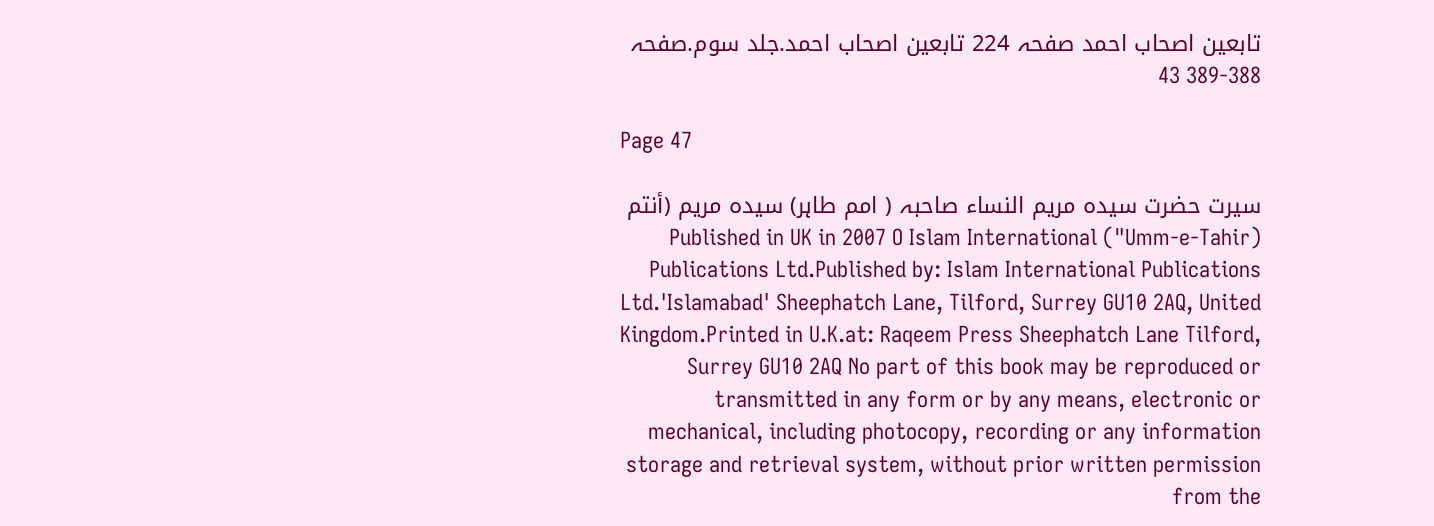تابعین اصحاب احمد صفحہ 224 تابعین اصحاب احمد.جلد سوم.صفحہ 388-389 43

Page 47

سیرت حضرت سیدہ مریم النساء صاحبہ ( امم طاہر) سیدہ مریم (أنتم (Umm-e-Tahir") Published in UK in 2007 O Islam International Publications Ltd.Published by: Islam International Publications Ltd.'Islamabad' Sheephatch Lane, Tilford, Surrey GU10 2AQ, United Kingdom.Printed in U.K.at: Raqeem Press Sheephatch Lane Tilford, Surrey GU10 2AQ No part of this book may be reproduced or transmitted in any form or by any means, electronic or mechanical, including photocopy, recording or any information storage and retrieval system, without prior written permission from the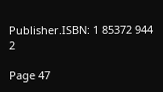Publisher.ISBN: 1 85372 944 2

Page 47